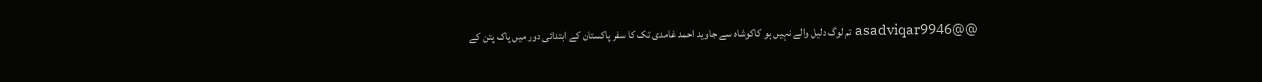@@asadviqar9946 تم لوگ دلیل والے نہیں ہو کاکوشاہ سے جاوید احمد غامدی تک کا سفر پاکستان کے ابتدائی دور میں پاک پتن کے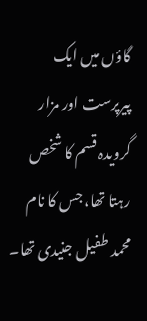گاؤں میں ایک پیرپرست اور مزار گرویدہ قسم کا شخص رہتا تھا، جس کا نام محمد طفیل جنیدی تھا۔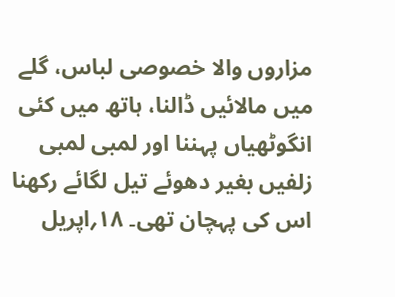مزاروں والا خصوصی لباس، گلے میں مالائیں ڈالنا، ہاتھ میں کئی انگوٹھیاں پہننا اور لمبی لمبی زلفیں بغیر دھوئے تیل لگائے رکھنا اس کی پہچان تھی۔ ۱۸؍اپریل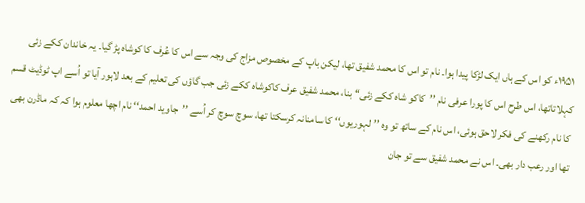۱۹۵۱ء کو اس کے ہاں ایک لڑکا پیدا ہوا۔ نام تو اس کا محمد شفیق تھا، لیکن باپ کے مخصوص مزاج کی وجہ سے اس کا عُرف کا کوشاہ پڑ گیا۔ یہ خاندان ککے زئی کہلاتاتھا، اس طرح اس کا پورا عرفی نام ’’کاکو شاہ ککے زئی‘‘ بنا، محمد شفیق عرف کاکوشاہ ککے زئی جب گاؤں کی تعلیم کے بعد لاہور آیا تو اُسے اپ ٹوڈیٹ قسم کا نام رکھنے کی فکر لاحق ہوئی، اس نام کے ساتھ تو وہ ’’لہوریوں‘‘ کا سامنانہ کرسکتا تھا، سوچ سوچ کر اُسے ’’جاوید احمد‘‘ نام اچھا معلوم ہوا کہ کہ ماڈرن بھی تھا اور رعب دار بھی۔ اس نے محمد شفیق سے تو جان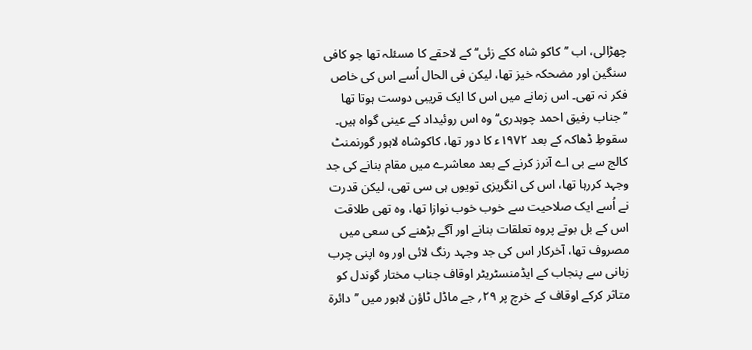چھڑالی، اب ’’کاکو شاہ ککے زئی‘‘ کے لاحقے کا مسئلہ تھا جو کافی سنگین اور مضحکہ خیز تھا، لیکن فی الحال اُسے اس کی خاص فکر نہ تھی۔ اس زمانے میں اس کا ایک قریبی دوست ہوتا تھا ’’جناب رفیق احمد چوہدری‘‘ وہ اس روئیداد کے عینی گواہ ہیں۔ سقوطِ ڈھاکہ کے بعد ۱۹۷۲ء کا دور تھا، کاکوشاہ لاہور گورنمنٹ کالج سے بی اے آنرز کرنے کے بعد معاشرے میں مقام بنانے کی جد وجہد کررہا تھا، اس کی انگریزی تویوں ہی سی تھی، لیکن قدرت نے اُسے ایک صلاحیت سے خوب خوب نوازا تھا، وہ تھی طلاقت اس کے بل بوتے پروہ تعلقات بنانے اور آگے بڑھنے کی سعی میں مصروف تھا، آخرکار اس کی جد وجہد رنگ لائی اور وہ اپنی چرب زبانی سے پنجاب کے ایڈمنسٹریٹر اوقاف جناب مختار گوندل کو متاثر کرکے اوقاف کے خرچ پر ۲۹؍ جے ماڈل ٹاؤن لاہور میں ’’دائرۃ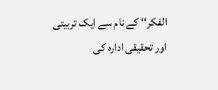الفکر‘‘ کے نام سے ایک تربیتی اور تحقیقی ادارہ کی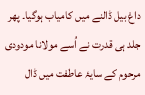داغ بیل ڈالنے میں کامیاب ہوگیا۔ پھر جلد ہی قدرت نے اُسے مولانا مودودی مرحوم کے سایۂ عاطفت میں ڈال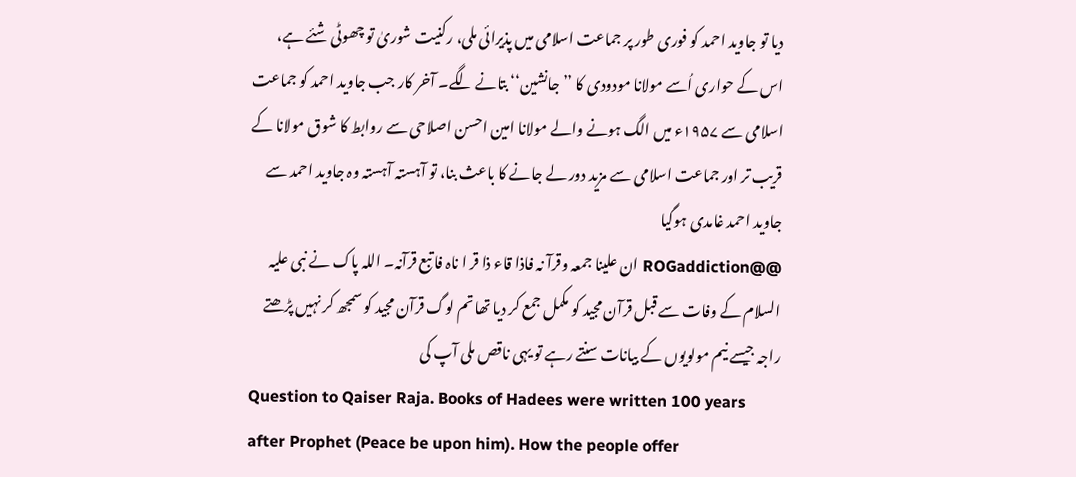دیا تو جاوید احمد کو فوری طور پر جماعت اسلامی میں پذیرائی ملی، رکنیت شوریٰ تو چھوٹی شئے ہے، اس کے حواری اُسے مولانا مودودی کا ’’جانشین‘‘ بتانے لگے۔ آخر کار جب جاوید احمد کو جماعت اسلامی سے ۱۹۵۷ء میں الگ ہونے والے مولانا امین احسن اصلاحی سے روابط کا شوق مولانا کے قریب تر اور جماعت اسلامی سے مزید دور لے جانے کا باعث بنا، تو آہستہ آہستہ وہ جاوید احمد سے جاوید احمد غامدی ہوگیا
@@ROGaddiction ان علینا جمعہ وقرآ نہ فاذا قاء ذا قر ا ناہ فا تبع قرآنہ۔ اللہ پاک نے نبی علیہ السلام کے وفات سے قبل قرآن مجید کو مکمل جمع کر دیا تھا تم لوگ قرآن مجید کو سمجھ کر نہیں پڑھتے راجہ جیسے نیم مولویوں کے بیانات سنتے رہے تو یہی ناقص ملی آپ کی
Question to Qaiser Raja. Books of Hadees were written 100 years after Prophet (Peace be upon him). How the people offer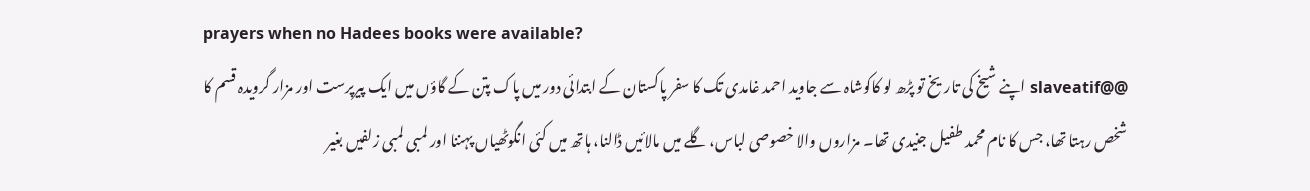prayers when no Hadees books were available?
@@slaveatif اپنے شیخ کی تاریخ تو پڑھ لو کاکوشاہ سے جاوید احمد غامدی تک کا سفر پاکستان کے ابتدائی دور میں پاک پتن کے گاؤں میں ایک پیرپرست اور مزار گرویدہ قسم کا شخص رہتا تھا، جس کا نام محمد طفیل جنیدی تھا۔ مزاروں والا خصوصی لباس، گلے میں مالائیں ڈالنا، ہاتھ میں کئی انگوٹھیاں پہننا اور لمبی لمبی زلفیں بغیر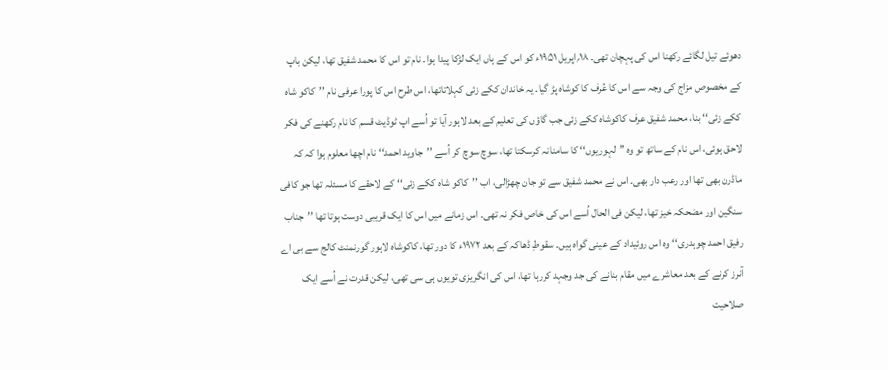دھوئے تیل لگائے رکھنا اس کی پہچان تھی۔ ۱۸؍اپریل ۱۹۵۱ء کو اس کے ہاں ایک لڑکا پیدا ہوا۔ نام تو اس کا محمد شفیق تھا، لیکن باپ کے مخصوص مزاج کی وجہ سے اس کا عُرف کا کوشاہ پڑ گیا۔ یہ خاندان ککے زئی کہلاتاتھا، اس طرح اس کا پورا عرفی نام ’’کاکو شاہ ککے زئی‘‘ بنا، محمد شفیق عرف کاکوشاہ ککے زئی جب گاؤں کی تعلیم کے بعد لاہور آیا تو اُسے اپ ٹوڈیٹ قسم کا نام رکھنے کی فکر لاحق ہوئی، اس نام کے ساتھ تو وہ ’’لہوریوں‘‘ کا سامنانہ کرسکتا تھا، سوچ سوچ کر اُسے ’’جاوید احمد‘‘ نام اچھا معلوم ہوا کہ کہ ماڈرن بھی تھا اور رعب دار بھی۔ اس نے محمد شفیق سے تو جان چھڑالی، اب ’’کاکو شاہ ککے زئی‘‘ کے لاحقے کا مسئلہ تھا جو کافی سنگین اور مضحکہ خیز تھا، لیکن فی الحال اُسے اس کی خاص فکر نہ تھی۔ اس زمانے میں اس کا ایک قریبی دوست ہوتا تھا ’’جناب رفیق احمد چوہدری‘‘ وہ اس روئیداد کے عینی گواہ ہیں۔ سقوطِ ڈھاکہ کے بعد ۱۹۷۲ء کا دور تھا، کاکوشاہ لاہور گورنمنٹ کالج سے بی اے آنرز کرنے کے بعد معاشرے میں مقام بنانے کی جد وجہد کررہا تھا، اس کی انگریزی تویوں ہی سی تھی، لیکن قدرت نے اُسے ایک صلاحیت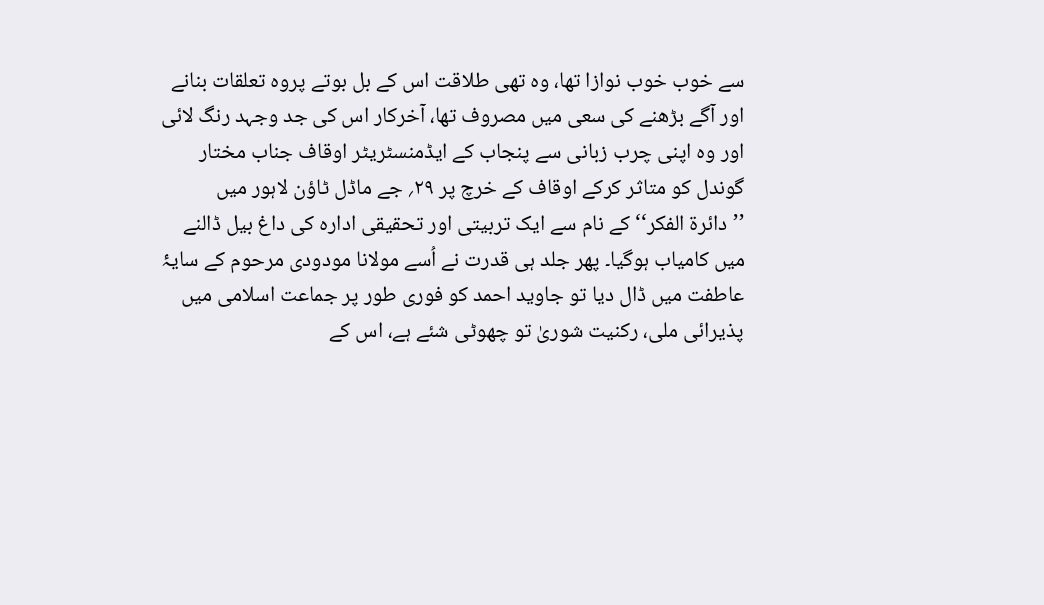سے خوب خوب نوازا تھا، وہ تھی طلاقت اس کے بل بوتے پروہ تعلقات بنانے اور آگے بڑھنے کی سعی میں مصروف تھا، آخرکار اس کی جد وجہد رنگ لائی اور وہ اپنی چرب زبانی سے پنجاب کے ایڈمنسٹریٹر اوقاف جناب مختار گوندل کو متاثر کرکے اوقاف کے خرچ پر ۲۹؍ جے ماڈل ٹاؤن لاہور میں ’’دائرۃ الفکر‘‘ کے نام سے ایک تربیتی اور تحقیقی ادارہ کی داغ بیل ڈالنے میں کامیاب ہوگیا۔ پھر جلد ہی قدرت نے اُسے مولانا مودودی مرحوم کے سایۂ عاطفت میں ڈال دیا تو جاوید احمد کو فوری طور پر جماعت اسلامی میں پذیرائی ملی، رکنیت شوریٰ تو چھوٹی شئے ہے، اس کے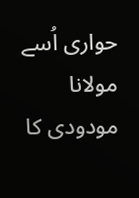حواری اُسے مولانا مودودی کا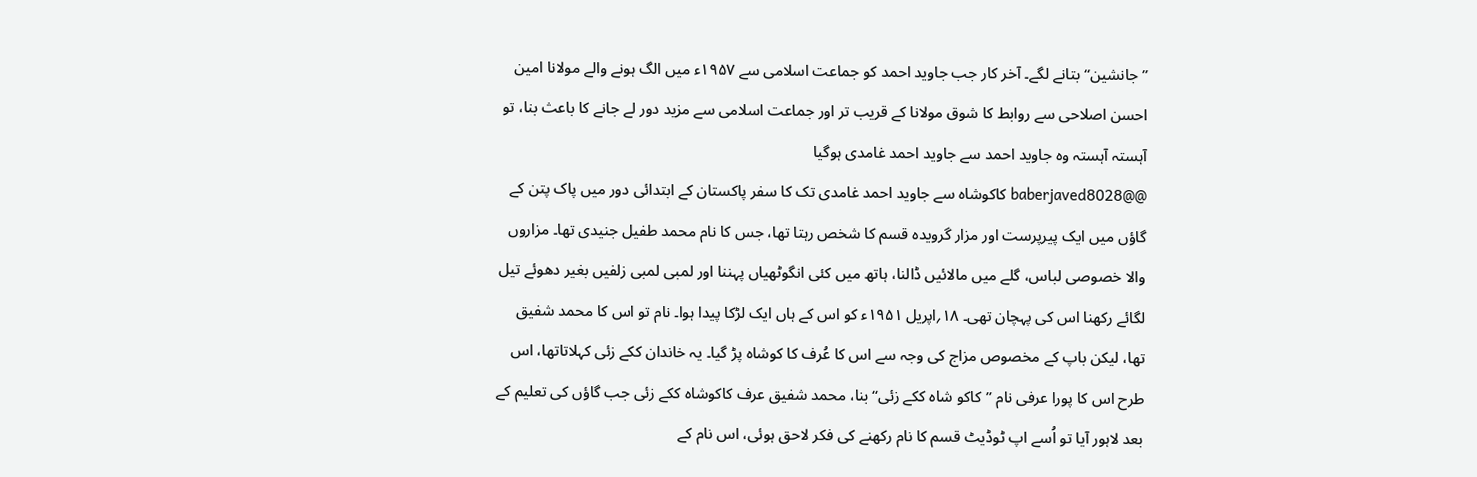’’جانشین‘‘ بتانے لگے۔ آخر کار جب جاوید احمد کو جماعت اسلامی سے ۱۹۵۷ء میں الگ ہونے والے مولانا امین احسن اصلاحی سے روابط کا شوق مولانا کے قریب تر اور جماعت اسلامی سے مزید دور لے جانے کا باعث بنا، تو آہستہ آہستہ وہ جاوید احمد سے جاوید احمد غامدی ہوگیا
@@baberjaved8028 کاکوشاہ سے جاوید احمد غامدی تک کا سفر پاکستان کے ابتدائی دور میں پاک پتن کے گاؤں میں ایک پیرپرست اور مزار گرویدہ قسم کا شخص رہتا تھا، جس کا نام محمد طفیل جنیدی تھا۔ مزاروں والا خصوصی لباس، گلے میں مالائیں ڈالنا، ہاتھ میں کئی انگوٹھیاں پہننا اور لمبی لمبی زلفیں بغیر دھوئے تیل لگائے رکھنا اس کی پہچان تھی۔ ۱۸؍اپریل ۱۹۵۱ء کو اس کے ہاں ایک لڑکا پیدا ہوا۔ نام تو اس کا محمد شفیق تھا، لیکن باپ کے مخصوص مزاج کی وجہ سے اس کا عُرف کا کوشاہ پڑ گیا۔ یہ خاندان ککے زئی کہلاتاتھا، اس طرح اس کا پورا عرفی نام ’’کاکو شاہ ککے زئی‘‘ بنا، محمد شفیق عرف کاکوشاہ ککے زئی جب گاؤں کی تعلیم کے بعد لاہور آیا تو اُسے اپ ٹوڈیٹ قسم کا نام رکھنے کی فکر لاحق ہوئی، اس نام کے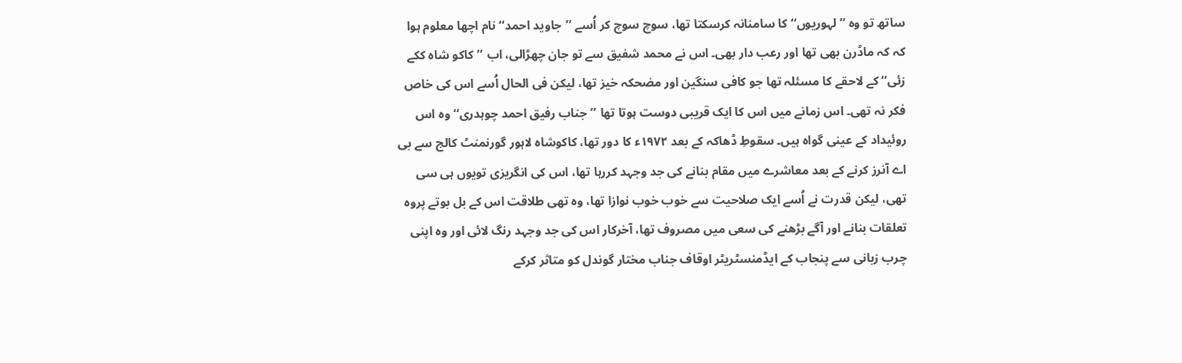ساتھ تو وہ ’’لہوریوں‘‘ کا سامنانہ کرسکتا تھا، سوچ سوچ کر اُسے ’’جاوید احمد‘‘ نام اچھا معلوم ہوا کہ کہ ماڈرن بھی تھا اور رعب دار بھی۔ اس نے محمد شفیق سے تو جان چھڑالی، اب ’’کاکو شاہ ککے زئی‘‘ کے لاحقے کا مسئلہ تھا جو کافی سنگین اور مضحکہ خیز تھا، لیکن فی الحال اُسے اس کی خاص فکر نہ تھی۔ اس زمانے میں اس کا ایک قریبی دوست ہوتا تھا ’’جناب رفیق احمد چوہدری‘‘ وہ اس روئیداد کے عینی گواہ ہیں۔ سقوطِ ڈھاکہ کے بعد ۱۹۷۲ء کا دور تھا، کاکوشاہ لاہور گورنمنٹ کالج سے بی اے آنرز کرنے کے بعد معاشرے میں مقام بنانے کی جد وجہد کررہا تھا، اس کی انگریزی تویوں ہی سی تھی، لیکن قدرت نے اُسے ایک صلاحیت سے خوب خوب نوازا تھا، وہ تھی طلاقت اس کے بل بوتے پروہ تعلقات بنانے اور آگے بڑھنے کی سعی میں مصروف تھا، آخرکار اس کی جد وجہد رنگ لائی اور وہ اپنی چرب زبانی سے پنجاب کے ایڈمنسٹریٹر اوقاف جناب مختار گوندل کو متاثر کرکے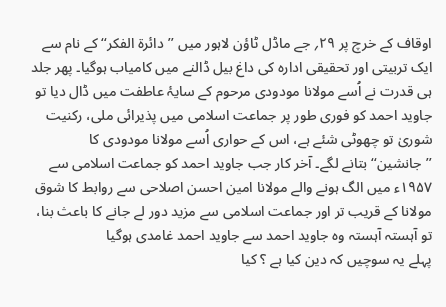اوقاف کے خرچ پر ۲۹؍ جے ماڈل ٹاؤن لاہور میں ’’دائرۃ الفکر‘‘ کے نام سے ایک تربیتی اور تحقیقی ادارہ کی داغ بیل ڈالنے میں کامیاب ہوگیا۔ پھر جلد ہی قدرت نے اُسے مولانا مودودی مرحوم کے سایۂ عاطفت میں ڈال دیا تو جاوید احمد کو فوری طور پر جماعت اسلامی میں پذیرائی ملی، رکنیت شوریٰ تو چھوٹی شئے ہے، اس کے حواری اُسے مولانا مودودی کا ’’جانشین‘‘ بتانے لگے۔ آخر کار جب جاوید احمد کو جماعت اسلامی سے ۱۹۵۷ء میں الگ ہونے والے مولانا امین احسن اصلاحی سے روابط کا شوق مولانا کے قریب تر اور جماعت اسلامی سے مزید دور لے جانے کا باعث بنا، تو آہستہ آہستہ وہ جاوید احمد سے جاوید احمد غامدی ہوگیا
پہلے یہ سوچیں کہ دین کیا ہے ؟ کیا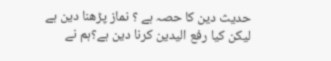حدیث دین کا حصہ ہے ؟ نماز پڑھنا دین ہے لیکن کیا رفع الیدین کرنا دین ہے؟ہم نے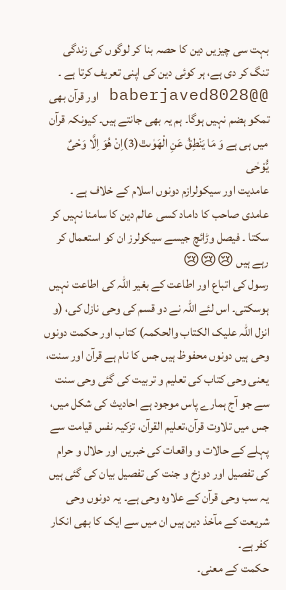بہت سی چیزیں دین کا حصہ بنا کر لوگوں کی زندگی تنگ کر دی ہے، ہر کوئی دین کی اپنی تعریف کرتا ہے ۔
@@baberjaved8028 اور قرآن بھی تمکو ہضم نہیں ہوگا۔ ہم یہ بھی جانتے ہیں۔ کیونکہ قرآن میں ہی ہے وَ مَا یَنْطِقُ عَنِ الْهَوٰىٿ(3)اِنْ هُوَ اِلَّا وَحْیٌ یُّوْحٰى
عامدیت اور سیکولرازم دونوں اسلام کے خلاف ہے ۔ عامدی صاحب کا داماد کسی عالم دین کا سامنا نہیں کر سکتا ۔ فیصل وڑائچ جیسے سیکولرز ان کو استعمال کر رہے ہیں 😢😢😢
رسول کی اتباع اور اطاعت کے بغیر اللہ کی اطاعت نہیں ہوسکتی۔ اس لئے اللہ نے دو قسم کی وحی نازل کی، (و انزل اللہ علیک الکتاب والحکمہ) کتاب اور حکمت دونوں وحی ہیں دونوں محفوظ ہیں جس کا نام ہے قرآن اور سنت، یعنی وحی کتاب کی تعلیم و تربیت کی گئی وحی سنت سے جو آج ہمارے پاس موجود ہے احادیث کی شکل میں، جس میں تلاوت قرآن،تعلیم القرآن، تزکیہ نفس قیامت سے پہلے کے حالات و واقعات کی خبریں اور حلال و حرام کی تفصیل اور دوزخ و جنت کی تفصیل بیان کی گئی ہیں یہ سب وحی قرآن کے علاوہ وحی ہے۔ یہ دونوں وحی شریعت کے مآخذ دین ہیں ان میں سے ایک کا بھی انکار کفر ہے۔
حکمت کے معنی۔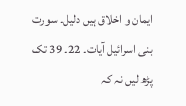ایمان و اخلاق ہیں دلیل۔ سورت بنی اسرائیل آیات۔ 22۔ 39 تک پڑھ لیں نہ کہ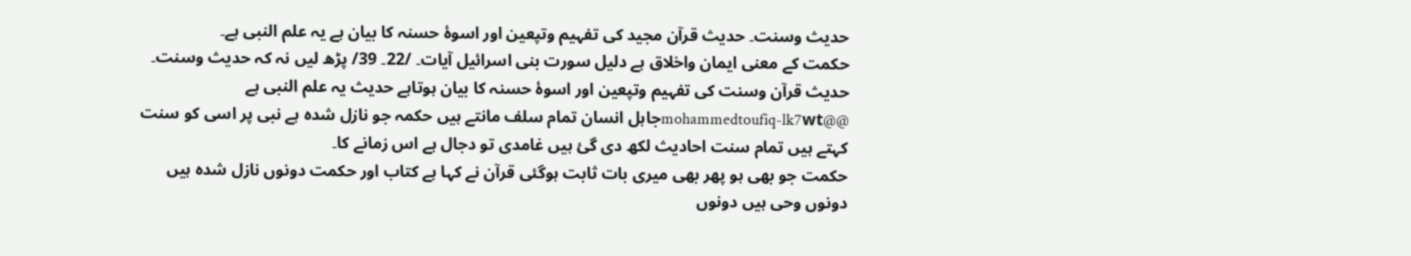حدیث وسنت۔ حدیث قرآن مجید کی تفہیم وتپعین اور اسوۂ حسنہ کا بیان ہے یہ علم النبی ہے۔
حکمت کے معنی ایمان واخلاق ہے دلیل سورت بنی اسرائیل آیات۔ /22۔ 39/ پڑھ لیں نہ کہ حدیث وسنت۔ حدیث قرآن وسنت کی تفہیم وتپعین اور اسوۂ حسنہ کا بیان ہوتاہے حدیث یہ علم النبی ہے
@@mohammedtoufiq-lk7wtجاہل انسان تمام سلف مانتے ہیں حکمہ جو نازل شدہ ہے نبی پر اسی کو سنت کہتے ہیں تمام سنت احادیث لکھ دی گئ ہیں غامدی تو دجال ہے اس زمانے کا۔
حکمت جو بھی ہو پھر بھی میری بات ثابت ہوگئی قرآن نے کہا ہے کتاب اور حکمت دونوں نازل شدہ ہیں دونوں وحی ہیں دونوں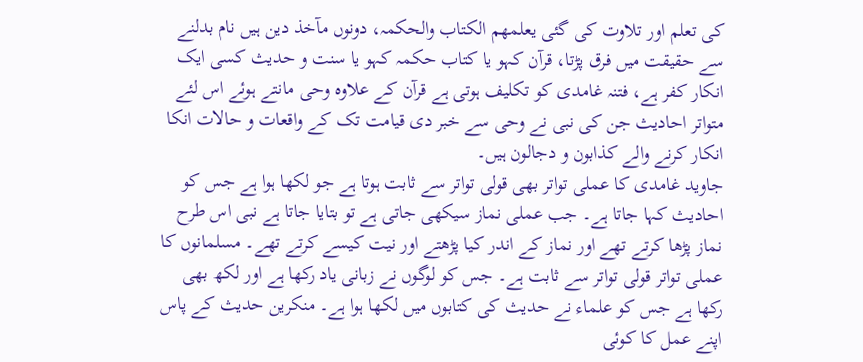کی تعلم اور تلاوت کی گئی یعلمھم الکتاب والحکمہ، دونوں مآخذ دین ہیں نام بدلنے سے حقیقت میں فرق پڑتا، قرآن کہو یا کتاب حکمہ کہو یا سنت و حدیث کسی ایک انکار کفر ہے، فتنہ غامدی کو تکلیف ہوتی ہے قرآن کے علاوہ وحی مانتے ہوئے اس لئے متواتر احادیث جن کی نبی نے وحی سے خبر دی قیامت تک کے واقعات و حالات انکا انکار کرنے والے کذابون و دجالون ہیں۔
جاوید غامدی کا عملی تواتر بھی قولی تواتر سے ثابت ہوتا ہے جو لکھا ہوا ہے جس کو احادیث کہا جاتا ہے۔ جب عملی نماز سیکھی جاتی ہے تو بتایا جاتا ہے نبی اس طرح نماز پڑھا کرتے تھے اور نماز کے اندر کیا پڑھتے اور نیت کیسے کرتے تھے۔ مسلمانوں کا عملی تواتر قولی تواتر سے ثابت ہے۔ جس کو لوگوں نے زبانی یاد رکھا ہے اور لکھ بھی رکھا ہے جس کو علماء نے حدیث کی کتابوں میں لکھا ہوا ہے۔ منکرین حدیث کے پاس اپنے عمل کا کوئی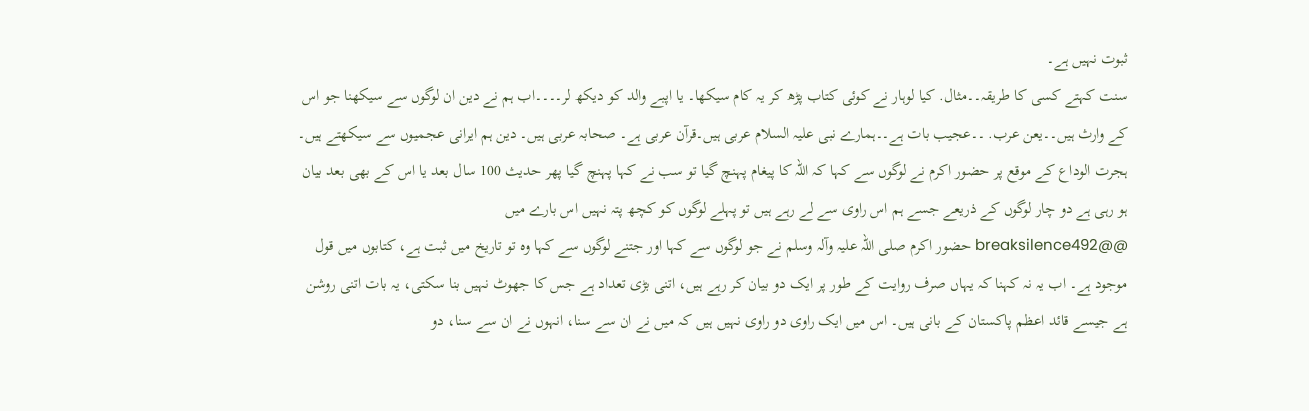ثبوت نہیں ہے۔
سنت کہتے کسی کا طریقہ۔۔مثال. کیا لوہار نے کوئی کتاب پڑھ کر یہ کام سیکھا۔ یا اپبے والد کو دیکھ لر۔۔۔۔اب ہم نے دین ان لوگوں سے سیکھنا جو اس کے وارث ہیں۔۔یعن عرب. ۔۔عجیب بات ہے۔۔ہمارے نبی علیہ السلام عربی ہیں۔قرآن عربی ہے۔ صحابہ عربی ہیں۔ دین ہم ایرانی عجمیوں سے سیکھتے ہیں۔
ہجرت الوداع کے موقع پر حضور اکرم نے لوگوں سے کہا کہ اللہ کا پیغام پہنچ گیا تو سب نے کہا پہنچ گیا پھر حدیث 100 سال بعد یا اس کے بھی بعد بیان ہو رہی ہے دو چار لوگوں کے ذریعے جسے ہم اس راوی سے لے رہے ہیں تو پہلے لوگوں کو کچھ پتہ نہیں اس بارے میں
@@breaksilence492 حضور اکرم صلی اللہ علیہ وآلہ وسلم نے جو لوگوں سے کہا اور جتنے لوگوں سے کہا وہ تو تاریخ میں ثبت ہے، کتابوں میں قول موجود ہے۔ اب یہ نہ کہنا کہ یہاں صرف روایت کے طور پر ایک دو بیان کر رہے ہیں، اتنی بڑی تعداد ہے جس کا جھوٹ نہیں بنا سکتی، یہ بات اتنی روشن ہے جیسے قائد اعظم پاکستان کے بانی ہیں۔ اس میں ایک راوی دو راوی نہیں ہیں کہ میں نے ان سے سنا، انہوں نے ان سے سنا، دو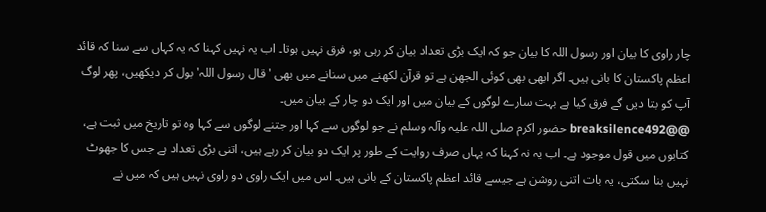چار راوی کا بیان اور رسول اللہ کا بیان جو کہ ایک بڑی تعداد بیان کر رہی ہو، فرق نہیں ہوتا۔ اب یہ نہیں کہنا کہ یہ کہاں سے سنا کہ قائد اعظم پاکستان کا بانی ہیں۔ اگر ابھی بھی کوئی الجھن ہے تو قرآن لکھنے میں سنانے میں بھی 'قال رسول اللہ' بول کر دیکھیں، پھر لوگ آپ کو بتا دیں گے فرق کیا ہے بہت سارے لوگوں کے بیان میں اور ایک دو چار کے بیان میں۔
@@breaksilence492 حضور اکرم صلی اللہ علیہ وآلہ وسلم نے جو لوگوں سے کہا اور جتنے لوگوں سے کہا وہ تو تاریخ میں ثبت ہے، کتابوں میں قول موجود ہے۔ اب یہ نہ کہنا کہ یہاں صرف روایت کے طور پر ایک دو بیان کر رہے ہیں، اتنی بڑی تعداد ہے جس کا جھوٹ نہیں بنا سکتی، یہ بات اتنی روشن ہے جیسے قائد اعظم پاکستان کے بانی ہیں۔ اس میں ایک راوی دو راوی نہیں ہیں کہ میں نے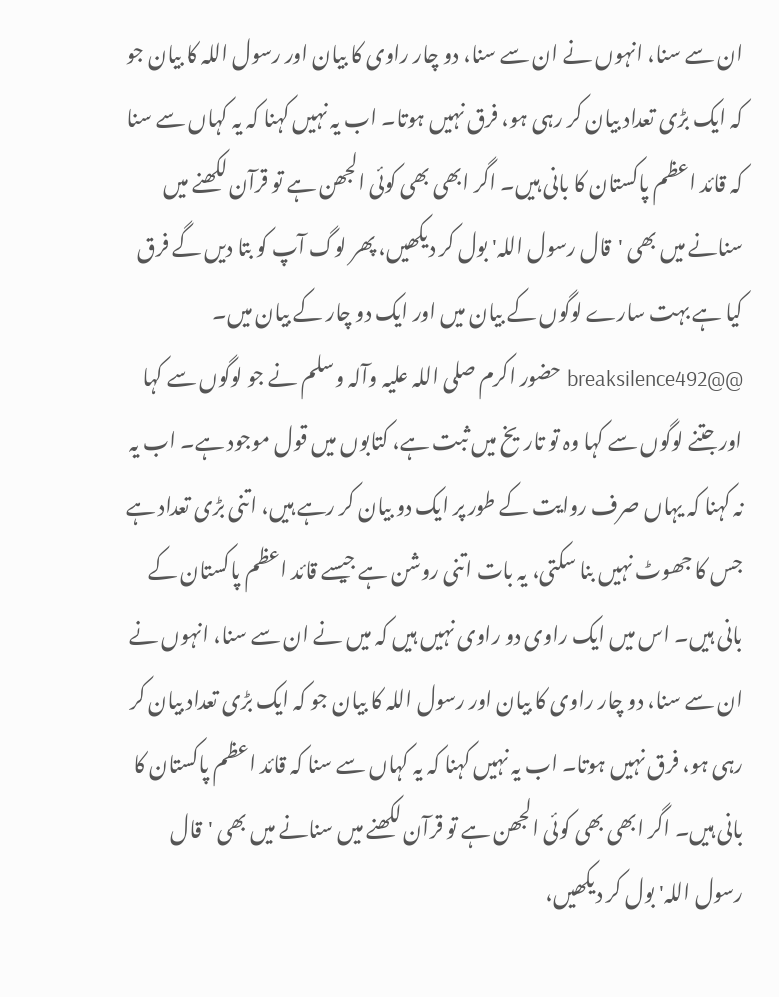ان سے سنا، انہوں نے ان سے سنا، دو چار راوی کا بیان اور رسول اللہ کا بیان جو کہ ایک بڑی تعداد بیان کر رہی ہو، فرق نہیں ہوتا۔ اب یہ نہیں کہنا کہ یہ کہاں سے سنا کہ قائد اعظم پاکستان کا بانی ہیں۔ اگر ابھی بھی کوئی الجھن ہے تو قرآن لکھنے میں سنانے میں بھی 'قال رسول اللہ' بول کر دیکھیں، پھر لوگ آپ کو بتا دیں گے فرق کیا ہے بہت سارے لوگوں کے بیان میں اور ایک دو چار کے بیان میں۔
@@breaksilence492 حضور اکرم صلی اللہ علیہ وآلہ وسلم نے جو لوگوں سے کہا اور جتنے لوگوں سے کہا وہ تو تاریخ میں ثبت ہے، کتابوں میں قول موجود ہے۔ اب یہ نہ کہنا کہ یہاں صرف روایت کے طور پر ایک دو بیان کر رہے ہیں، اتنی بڑی تعداد ہے جس کا جھوٹ نہیں بنا سکتی، یہ بات اتنی روشن ہے جیسے قائد اعظم پاکستان کے بانی ہیں۔ اس میں ایک راوی دو راوی نہیں ہیں کہ میں نے ان سے سنا، انہوں نے ان سے سنا، دو چار راوی کا بیان اور رسول اللہ کا بیان جو کہ ایک بڑی تعداد بیان کر رہی ہو، فرق نہیں ہوتا۔ اب یہ نہیں کہنا کہ یہ کہاں سے سنا کہ قائد اعظم پاکستان کا بانی ہیں۔ اگر ابھی بھی کوئی الجھن ہے تو قرآن لکھنے میں سنانے میں بھی 'قال رسول اللہ' بول کر دیکھیں،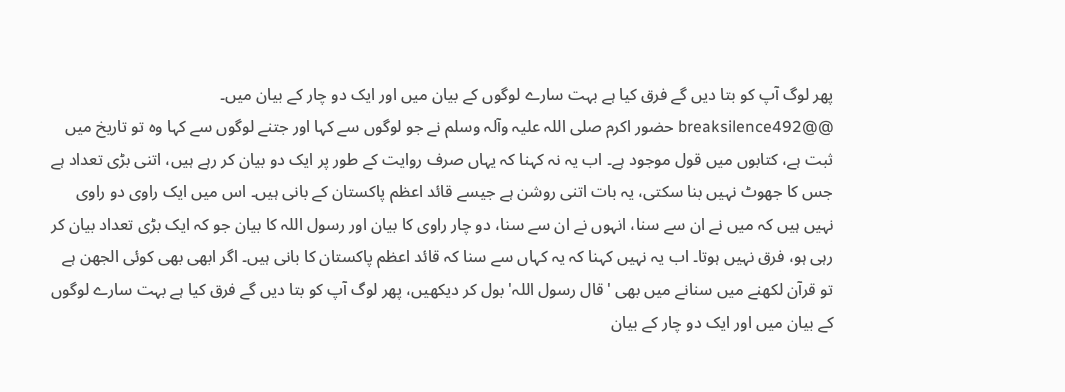پھر لوگ آپ کو بتا دیں گے فرق کیا ہے بہت سارے لوگوں کے بیان میں اور ایک دو چار کے بیان میں۔
@@breaksilence492 حضور اکرم صلی اللہ علیہ وآلہ وسلم نے جو لوگوں سے کہا اور جتنے لوگوں سے کہا وہ تو تاریخ میں ثبت ہے، کتابوں میں قول موجود ہے۔ اب یہ نہ کہنا کہ یہاں صرف روایت کے طور پر ایک دو بیان کر رہے ہیں، اتنی بڑی تعداد ہے جس کا جھوٹ نہیں بنا سکتی، یہ بات اتنی روشن ہے جیسے قائد اعظم پاکستان کے بانی ہیں۔ اس میں ایک راوی دو راوی نہیں ہیں کہ میں نے ان سے سنا، انہوں نے ان سے سنا، دو چار راوی کا بیان اور رسول اللہ کا بیان جو کہ ایک بڑی تعداد بیان کر رہی ہو، فرق نہیں ہوتا۔ اب یہ نہیں کہنا کہ یہ کہاں سے سنا کہ قائد اعظم پاکستان کا بانی ہیں۔ اگر ابھی بھی کوئی الجھن ہے تو قرآن لکھنے میں سنانے میں بھی 'قال رسول اللہ' بول کر دیکھیں، پھر لوگ آپ کو بتا دیں گے فرق کیا ہے بہت سارے لوگوں کے بیان میں اور ایک دو چار کے بیان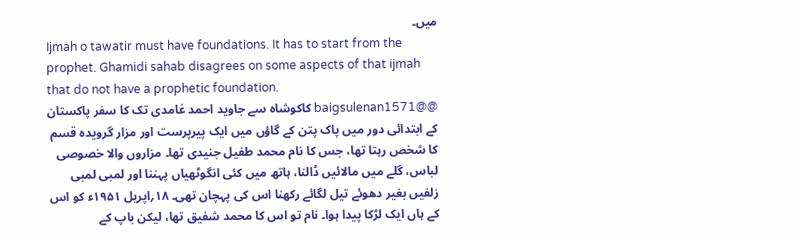میں۔
Ijmah o tawatir must have foundations. It has to start from the prophet. Ghamidi sahab disagrees on some aspects of that ijmah that do not have a prophetic foundation.
@@baigsulenan1571 کاکوشاہ سے جاوید احمد غامدی تک کا سفر پاکستان کے ابتدائی دور میں پاک پتن کے گاؤں میں ایک پیرپرست اور مزار گرویدہ قسم کا شخص رہتا تھا، جس کا نام محمد طفیل جنیدی تھا۔ مزاروں والا خصوصی لباس، گلے میں مالائیں ڈالنا، ہاتھ میں کئی انگوٹھیاں پہننا اور لمبی لمبی زلفیں بغیر دھوئے تیل لگائے رکھنا اس کی پہچان تھی۔ ۱۸؍اپریل ۱۹۵۱ء کو اس کے ہاں ایک لڑکا پیدا ہوا۔ نام تو اس کا محمد شفیق تھا، لیکن باپ کے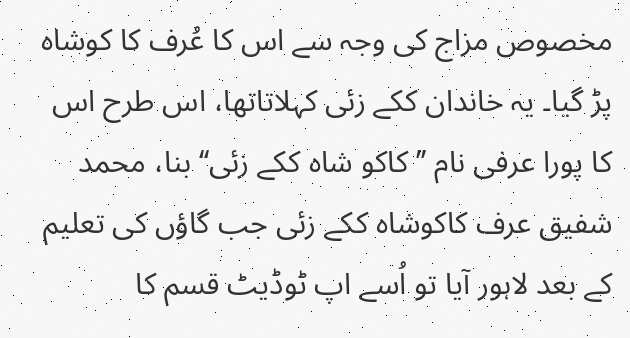مخصوص مزاج کی وجہ سے اس کا عُرف کا کوشاہ پڑ گیا۔ یہ خاندان ککے زئی کہلاتاتھا، اس طرح اس کا پورا عرفی نام ’’کاکو شاہ ککے زئی‘‘ بنا، محمد شفیق عرف کاکوشاہ ککے زئی جب گاؤں کی تعلیم کے بعد لاہور آیا تو اُسے اپ ٹوڈیٹ قسم کا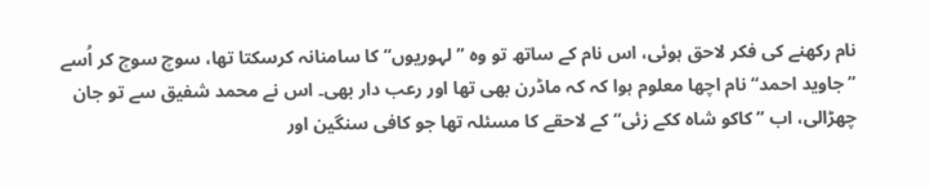نام رکھنے کی فکر لاحق ہوئی، اس نام کے ساتھ تو وہ ’’لہوریوں‘‘ کا سامنانہ کرسکتا تھا، سوچ سوچ کر اُسے ’’جاوید احمد‘‘ نام اچھا معلوم ہوا کہ کہ ماڈرن بھی تھا اور رعب دار بھی۔ اس نے محمد شفیق سے تو جان چھڑالی، اب ’’کاکو شاہ ککے زئی‘‘ کے لاحقے کا مسئلہ تھا جو کافی سنگین اور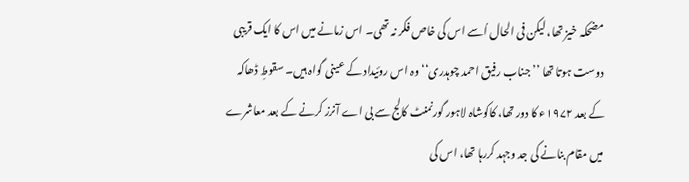مضحکہ خیز تھا، لیکن فی الحال اُسے اس کی خاص فکر نہ تھی۔ اس زمانے میں اس کا ایک قریبی دوست ہوتا تھا ’’جناب رفیق احمد چوہدری‘‘ وہ اس روئیداد کے عینی گواہ ہیں۔ سقوطِ ڈھاکہ کے بعد ۱۹۷۲ء کا دور تھا، کاکوشاہ لاہور گورنمنٹ کالج سے بی اے آنرز کرنے کے بعد معاشرے میں مقام بنانے کی جد وجہد کررہا تھا، اس کی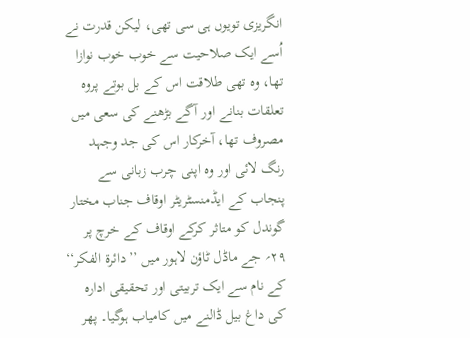انگریزی تویوں ہی سی تھی، لیکن قدرت نے اُسے ایک صلاحیت سے خوب خوب نوازا تھا، وہ تھی طلاقت اس کے بل بوتے پروہ تعلقات بنانے اور آگے بڑھنے کی سعی میں مصروف تھا، آخرکار اس کی جد وجہد رنگ لائی اور وہ اپنی چرب زبانی سے پنجاب کے ایڈمنسٹریٹر اوقاف جناب مختار گوندل کو متاثر کرکے اوقاف کے خرچ پر ۲۹؍ جے ماڈل ٹاؤن لاہور میں ’’دائرۃ الفکر‘‘ کے نام سے ایک تربیتی اور تحقیقی ادارہ کی داغ بیل ڈالنے میں کامیاب ہوگیا۔ پھر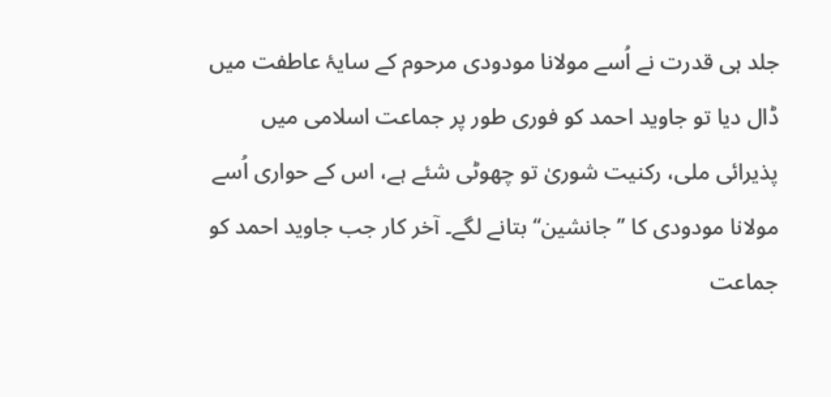جلد ہی قدرت نے اُسے مولانا مودودی مرحوم کے سایۂ عاطفت میں ڈال دیا تو جاوید احمد کو فوری طور پر جماعت اسلامی میں پذیرائی ملی، رکنیت شوریٰ تو چھوٹی شئے ہے، اس کے حواری اُسے مولانا مودودی کا ’’جانشین‘‘ بتانے لگے۔ آخر کار جب جاوید احمد کو جماعت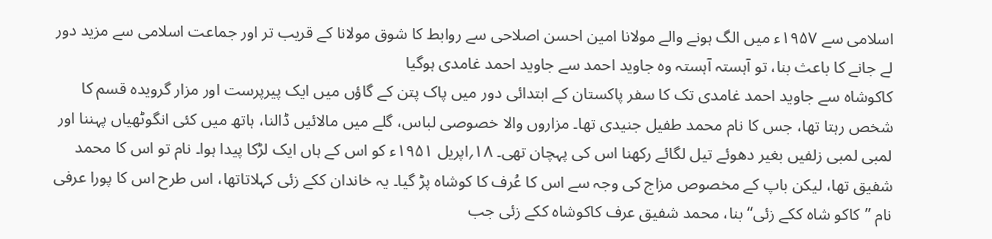اسلامی سے ۱۹۵۷ء میں الگ ہونے والے مولانا امین احسن اصلاحی سے روابط کا شوق مولانا کے قریب تر اور جماعت اسلامی سے مزید دور لے جانے کا باعث بنا، تو آہستہ آہستہ وہ جاوید احمد سے جاوید احمد غامدی ہوگیا
کاکوشاہ سے جاوید احمد غامدی تک کا سفر پاکستان کے ابتدائی دور میں پاک پتن کے گاؤں میں ایک پیرپرست اور مزار گرویدہ قسم کا شخص رہتا تھا، جس کا نام محمد طفیل جنیدی تھا۔ مزاروں والا خصوصی لباس، گلے میں مالائیں ڈالنا، ہاتھ میں کئی انگوٹھیاں پہننا اور لمبی لمبی زلفیں بغیر دھوئے تیل لگائے رکھنا اس کی پہچان تھی۔ ۱۸؍اپریل ۱۹۵۱ء کو اس کے ہاں ایک لڑکا پیدا ہوا۔ نام تو اس کا محمد شفیق تھا، لیکن باپ کے مخصوص مزاج کی وجہ سے اس کا عُرف کا کوشاہ پڑ گیا۔ یہ خاندان ککے زئی کہلاتاتھا، اس طرح اس کا پورا عرفی نام ’’کاکو شاہ ککے زئی‘‘ بنا، محمد شفیق عرف کاکوشاہ ککے زئی جب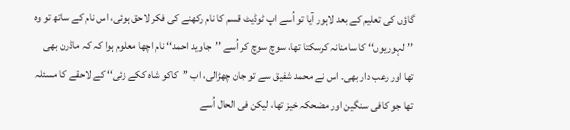گاؤں کی تعلیم کے بعد لاہور آیا تو اُسے اپ ٹوڈیٹ قسم کا نام رکھنے کی فکر لاحق ہوئی، اس نام کے ساتھ تو وہ ’’لہوریوں‘‘ کا سامنانہ کرسکتا تھا، سوچ سوچ کر اُسے ’’جاوید احمد‘‘ نام اچھا معلوم ہوا کہ کہ ماڈرن بھی تھا اور رعب دار بھی۔ اس نے محمد شفیق سے تو جان چھڑالی، اب ’’کاکو شاہ ککے زئی‘‘ کے لاحقے کا مسئلہ تھا جو کافی سنگین اور مضحکہ خیز تھا، لیکن فی الحال اُسے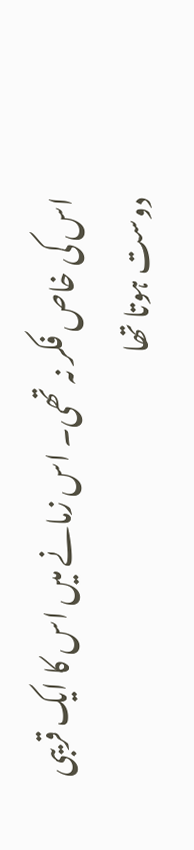اس کی خاص فکر نہ تھی۔ اس زمانے میں اس کا ایک قریبی دوست ہوتا تھا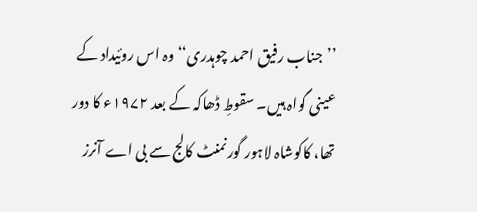’’جناب رفیق احمد چوہدری‘‘ وہ اس روئیداد کے عینی گواہ ہیں۔ سقوطِ ڈھاکہ کے بعد ۱۹۷۲ء کا دور تھا، کاکوشاہ لاہور گورنمنٹ کالج سے بی اے آنرز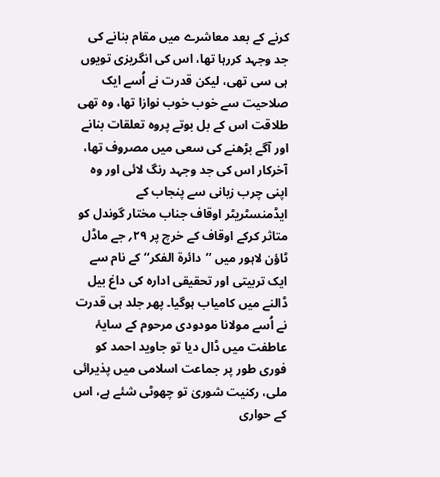کرنے کے بعد معاشرے میں مقام بنانے کی جد وجہد کررہا تھا، اس کی انگریزی تویوں ہی سی تھی، لیکن قدرت نے اُسے ایک صلاحیت سے خوب خوب نوازا تھا، وہ تھی طلاقت اس کے بل بوتے پروہ تعلقات بنانے اور آگے بڑھنے کی سعی میں مصروف تھا، آخرکار اس کی جد وجہد رنگ لائی اور وہ اپنی چرب زبانی سے پنجاب کے ایڈمنسٹریٹر اوقاف جناب مختار گوندل کو متاثر کرکے اوقاف کے خرچ پر ۲۹؍ جے ماڈل ٹاؤن لاہور میں ’’دائرۃ الفکر‘‘ کے نام سے ایک تربیتی اور تحقیقی ادارہ کی داغ بیل ڈالنے میں کامیاب ہوگیا۔ پھر جلد ہی قدرت نے اُسے مولانا مودودی مرحوم کے سایۂ عاطفت میں ڈال دیا تو جاوید احمد کو فوری طور پر جماعت اسلامی میں پذیرائی ملی، رکنیت شوریٰ تو چھوٹی شئے ہے، اس کے حواری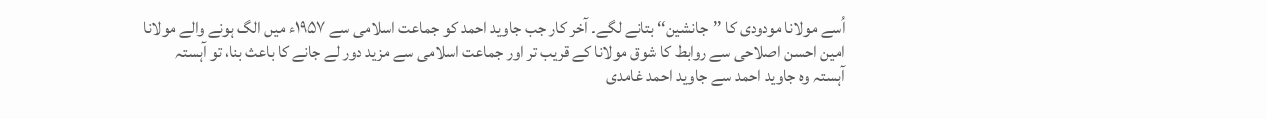اُسے مولانا مودودی کا ’’جانشین‘‘ بتانے لگے۔ آخر کار جب جاوید احمد کو جماعت اسلامی سے ۱۹۵۷ء میں الگ ہونے والے مولانا امین احسن اصلاحی سے روابط کا شوق مولانا کے قریب تر اور جماعت اسلامی سے مزید دور لے جانے کا باعث بنا، تو آہستہ آہستہ وہ جاوید احمد سے جاوید احمد غامدی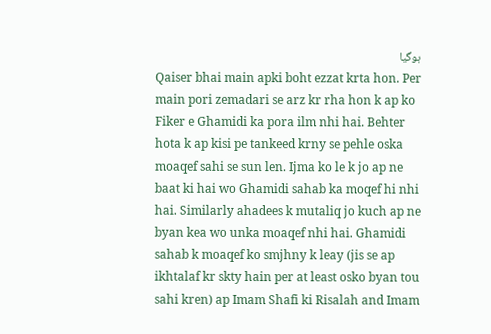ہوگیا
Qaiser bhai main apki boht ezzat krta hon. Per main pori zemadari se arz kr rha hon k ap ko Fiker e Ghamidi ka pora ilm nhi hai. Behter hota k ap kisi pe tankeed krny se pehle oska moaqef sahi se sun len. Ijma ko le k jo ap ne baat ki hai wo Ghamidi sahab ka moqef hi nhi hai. Similarly ahadees k mutaliq jo kuch ap ne byan kea wo unka moaqef nhi hai. Ghamidi sahab k moaqef ko smjhny k leay (jis se ap ikhtalaf kr skty hain per at least osko byan tou sahi kren) ap Imam Shafi ki Risalah and Imam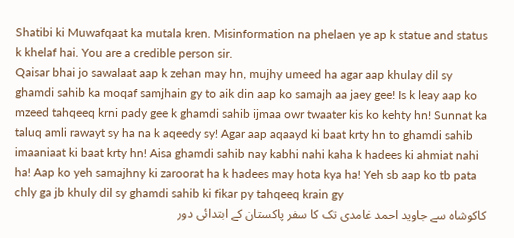Shatibi ki Muwafqaat ka mutala kren. Misinformation na phelaen ye ap k statue and status k khelaf hai. You are a credible person sir.
Qaisar bhai jo sawalaat aap k zehan may hn, mujhy umeed ha agar aap khulay dil sy ghamdi sahib ka moqaf samjhain gy to aik din aap ko samajh aa jaey gee! Is k leay aap ko mzeed tahqeeq krni pady gee k ghamdi sahib ijmaa owr twaater kis ko kehty hn! Sunnat ka taluq amli rawayt sy ha na k aqeedy sy! Agar aap aqaayd ki baat krty hn to ghamdi sahib imaaniaat ki baat krty hn! Aisa ghamdi sahib nay kabhi nahi kaha k hadees ki ahmiat nahi ha! Aap ko yeh samajhny ki zaroorat ha k hadees may hota kya ha! Yeh sb aap ko tb pata chly ga jb khuly dil sy ghamdi sahib ki fikar py tahqeeq krain gy
کاکوشاہ سے جاوید احمد غامدی تک کا سفر پاکستان کے ابتدائی دور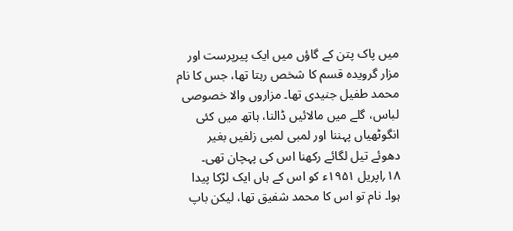میں پاک پتن کے گاؤں میں ایک پیرپرست اور مزار گرویدہ قسم کا شخص رہتا تھا، جس کا نام محمد طفیل جنیدی تھا۔ مزاروں والا خصوصی لباس، گلے میں مالائیں ڈالنا، ہاتھ میں کئی انگوٹھیاں پہننا اور لمبی لمبی زلفیں بغیر دھوئے تیل لگائے رکھنا اس کی پہچان تھی۔ ۱۸؍اپریل ۱۹۵۱ء کو اس کے ہاں ایک لڑکا پیدا ہوا۔ نام تو اس کا محمد شفیق تھا، لیکن باپ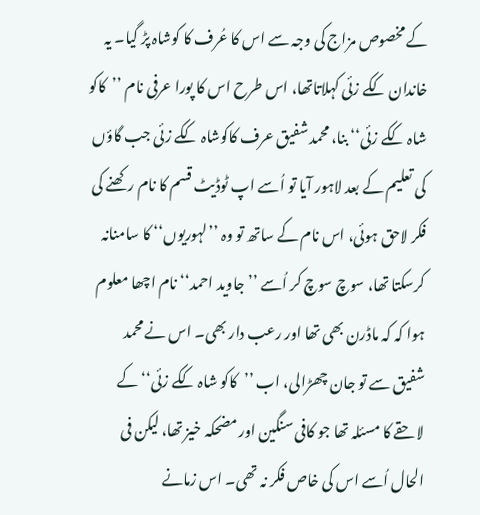کے مخصوص مزاج کی وجہ سے اس کا عُرف کا کوشاہ پڑ گیا۔ یہ خاندان ککے زئی کہلاتاتھا، اس طرح اس کا پورا عرفی نام ’’کاکو شاہ ککے زئی‘‘ بنا، محمد شفیق عرف کاکوشاہ ککے زئی جب گاؤں کی تعلیم کے بعد لاہور آیا تو اُسے اپ ٹوڈیٹ قسم کا نام رکھنے کی فکر لاحق ہوئی، اس نام کے ساتھ تو وہ ’’لہوریوں‘‘ کا سامنانہ کرسکتا تھا، سوچ سوچ کر اُسے ’’جاوید احمد‘‘ نام اچھا معلوم ہوا کہ کہ ماڈرن بھی تھا اور رعب دار بھی۔ اس نے محمد شفیق سے تو جان چھڑالی، اب ’’کاکو شاہ ککے زئی‘‘ کے لاحقے کا مسئلہ تھا جو کافی سنگین اور مضحکہ خیز تھا، لیکن فی الحال اُسے اس کی خاص فکر نہ تھی۔ اس زمانے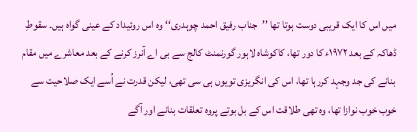میں اس کا ایک قریبی دوست ہوتا تھا ’’جناب رفیق احمد چوہدری‘‘ وہ اس روئیداد کے عینی گواہ ہیں۔ سقوطِ ڈھاکہ کے بعد ۱۹۷۲ء کا دور تھا، کاکوشاہ لاہور گورنمنٹ کالج سے بی اے آنرز کرنے کے بعد معاشرے میں مقام بنانے کی جد وجہد کررہا تھا، اس کی انگریزی تویوں ہی سی تھی، لیکن قدرت نے اُسے ایک صلاحیت سے خوب خوب نوازا تھا، وہ تھی طلاقت اس کے بل بوتے پروہ تعلقات بنانے اور آگے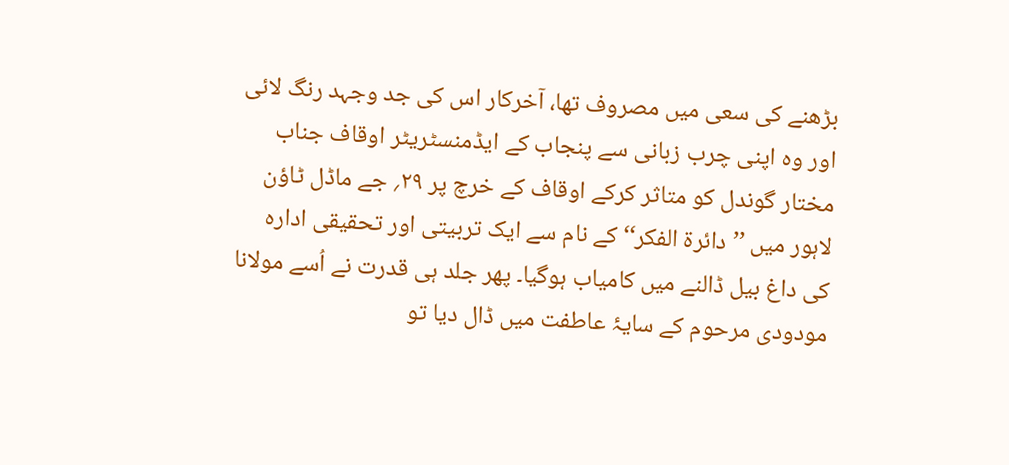بڑھنے کی سعی میں مصروف تھا، آخرکار اس کی جد وجہد رنگ لائی اور وہ اپنی چرب زبانی سے پنجاب کے ایڈمنسٹریٹر اوقاف جناب مختار گوندل کو متاثر کرکے اوقاف کے خرچ پر ۲۹؍ جے ماڈل ٹاؤن لاہور میں ’’دائرۃ الفکر‘‘ کے نام سے ایک تربیتی اور تحقیقی ادارہ کی داغ بیل ڈالنے میں کامیاب ہوگیا۔ پھر جلد ہی قدرت نے اُسے مولانا مودودی مرحوم کے سایۂ عاطفت میں ڈال دیا تو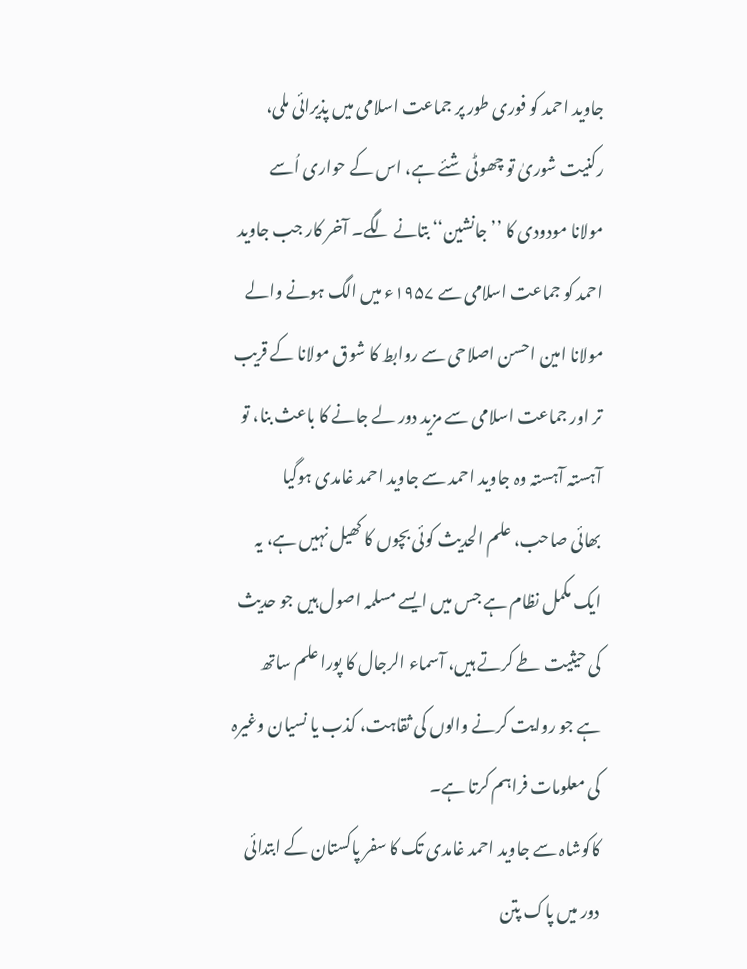جاوید احمد کو فوری طور پر جماعت اسلامی میں پذیرائی ملی، رکنیت شوریٰ تو چھوٹی شئے ہے، اس کے حواری اُسے مولانا مودودی کا ’’جانشین‘‘ بتانے لگے۔ آخر کار جب جاوید احمد کو جماعت اسلامی سے ۱۹۵۷ء میں الگ ہونے والے مولانا امین احسن اصلاحی سے روابط کا شوق مولانا کے قریب تر اور جماعت اسلامی سے مزید دور لے جانے کا باعث بنا، تو آہستہ آہستہ وہ جاوید احمد سے جاوید احمد غامدی ہوگیا
بھائی صاحب، علم الحدیث کوئی بچوں کا کھیل نہیں ہے، یہ ایک مکمل نظام ہے جس میں ایسے مسلمہ اصول ہیں جو حدیث کی حیثیت طے کرتے ہیں، آسماء الرجال کا پورا علم ساتھ ہے جو روایت کرنے والوں کی ثقاہت، کذب یا نسیان وغیرہ کی معلومات فراہم کرتا ہے۔
کاکوشاہ سے جاوید احمد غامدی تک کا سفر پاکستان کے ابتدائی دور میں پاک پتن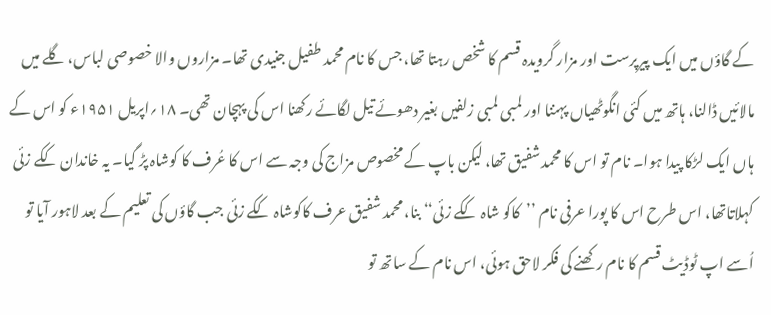کے گاؤں میں ایک پیرپرست اور مزار گرویدہ قسم کا شخص رہتا تھا، جس کا نام محمد طفیل جنیدی تھا۔ مزاروں والا خصوصی لباس، گلے میں مالائیں ڈالنا، ہاتھ میں کئی انگوٹھیاں پہننا اور لمبی لمبی زلفیں بغیر دھوئے تیل لگائے رکھنا اس کی پہچان تھی۔ ۱۸؍اپریل ۱۹۵۱ء کو اس کے ہاں ایک لڑکا پیدا ہوا۔ نام تو اس کا محمد شفیق تھا، لیکن باپ کے مخصوص مزاج کی وجہ سے اس کا عُرف کا کوشاہ پڑ گیا۔ یہ خاندان ککے زئی کہلاتاتھا، اس طرح اس کا پورا عرفی نام ’’کاکو شاہ ککے زئی‘‘ بنا، محمد شفیق عرف کاکوشاہ ککے زئی جب گاؤں کی تعلیم کے بعد لاہور آیا تو اُسے اپ ٹوڈیٹ قسم کا نام رکھنے کی فکر لاحق ہوئی، اس نام کے ساتھ تو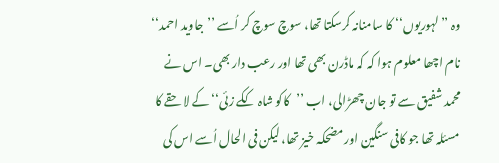وہ ’’لہوریوں‘‘ کا سامنانہ کرسکتا تھا، سوچ سوچ کر اُسے ’’جاوید احمد‘‘ نام اچھا معلوم ہوا کہ کہ ماڈرن بھی تھا اور رعب دار بھی۔ اس نے محمد شفیق سے تو جان چھڑالی، اب ’’کاکو شاہ ککے زئی‘‘ کے لاحقے کا مسئلہ تھا جو کافی سنگین اور مضحکہ خیز تھا، لیکن فی الحال اُسے اس کی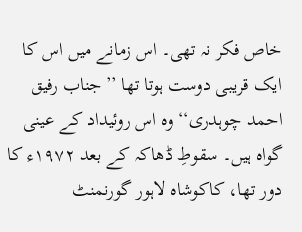خاص فکر نہ تھی۔ اس زمانے میں اس کا ایک قریبی دوست ہوتا تھا ’’جناب رفیق احمد چوہدری‘‘ وہ اس روئیداد کے عینی گواہ ہیں۔ سقوطِ ڈھاکہ کے بعد ۱۹۷۲ء کا دور تھا، کاکوشاہ لاہور گورنمنٹ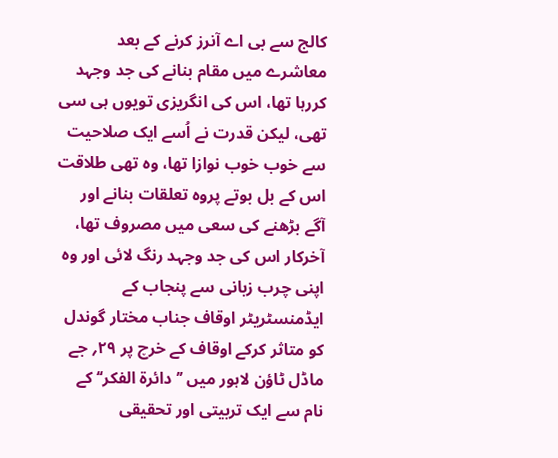کالج سے بی اے آنرز کرنے کے بعد معاشرے میں مقام بنانے کی جد وجہد کررہا تھا، اس کی انگریزی تویوں ہی سی تھی، لیکن قدرت نے اُسے ایک صلاحیت سے خوب خوب نوازا تھا، وہ تھی طلاقت اس کے بل بوتے پروہ تعلقات بنانے اور آگے بڑھنے کی سعی میں مصروف تھا، آخرکار اس کی جد وجہد رنگ لائی اور وہ اپنی چرب زبانی سے پنجاب کے ایڈمنسٹریٹر اوقاف جناب مختار گوندل کو متاثر کرکے اوقاف کے خرچ پر ۲۹؍ جے ماڈل ٹاؤن لاہور میں ’’دائرۃ الفکر‘‘ کے نام سے ایک تربیتی اور تحقیقی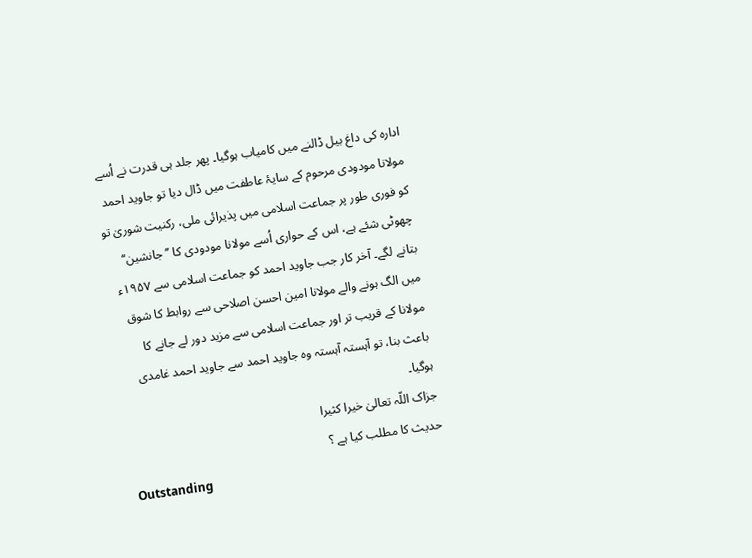ادارہ کی داغ بیل ڈالنے میں کامیاب ہوگیا۔ پھر جلد ہی قدرت نے اُسے مولانا مودودی مرحوم کے سایۂ عاطفت میں ڈال دیا تو جاوید احمد کو فوری طور پر جماعت اسلامی میں پذیرائی ملی، رکنیت شوریٰ تو چھوٹی شئے ہے، اس کے حواری اُسے مولانا مودودی کا ’’جانشین‘‘ بتانے لگے۔ آخر کار جب جاوید احمد کو جماعت اسلامی سے ۱۹۵۷ء میں الگ ہونے والے مولانا امین احسن اصلاحی سے روابط کا شوق مولانا کے قریب تر اور جماعت اسلامی سے مزید دور لے جانے کا باعث بنا، تو آہستہ آہستہ وہ جاوید احمد سے جاوید احمد غامدی ہوگیا۔
جزاک اللّہ تعالیٰ خیرا کثیرا
حدیث کا مطلب کیا ہے ؟
Outstanding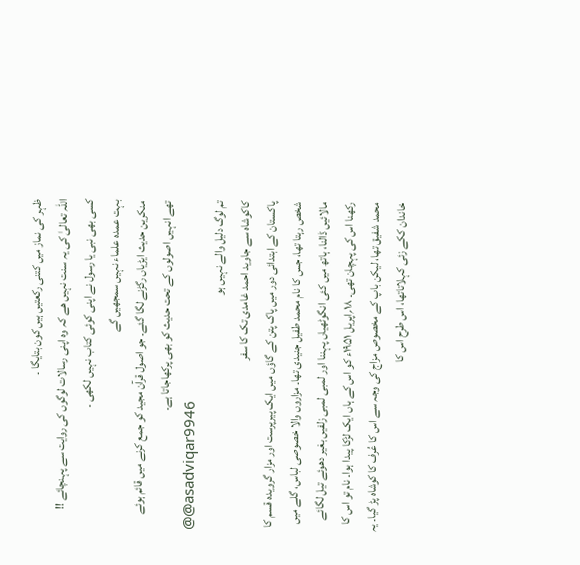ظہر کی نماز میں کتنی رکعتیں ہیں کون بتایگا ۔
اللّٰہ تعالیٰ کی یہ سنت نہیں ھے کہ وہ اپنی رسالات لوگوں کی روایت سے پہنچائے !!
کسی بھی نبی یا رسول نے اپنی کوئی کتاب نہیں لکھی ۔
بہت عمدہ علماء نہیں سمجھیں گے
منکرین حدیث ایڑیاں رگڑنے لگا گئے۔ جو اصول قرآن مجید کو جمع کرنے میں قائم ہوئے تھے انہیں اصولوں کے تحت حدیث کو بھی پرکھاجاتا ہے۔
@@asadviqar9946
تم لوگ دلیل والے نہیں ہو
کاکوشاہ سے جاوید احمد غامدی تک کا سفر
پاکستان کے ابتدائی دور میں پاک پتن کے گاؤں میں ایک پیرپرست اور مزار گرویدہ قسم کا شخص رہتا تھا، جس کا نام محمد طفیل جنیدی تھا۔ مزاروں والا خصوصی لباس، گلے میں مالائیں ڈالنا، ہاتھ میں کئی انگوٹھیاں پہننا اور لمبی لمبی زلفیں بغیر دھوئے تیل لگائے رکھنا اس کی پہچان تھی۔ ۱۸؍اپریل ۱۹۵۱ء کو اس کے ہاں ایک لڑکا پیدا ہوا۔ نام تو اس کا محمد شفیق تھا، لیکن باپ کے مخصوص مزاج کی وجہ سے اس کا عُرف کا کوشاہ پڑ گیا۔ یہ خاندان ککے زئی کہلاتاتھا، اس طرح اس کا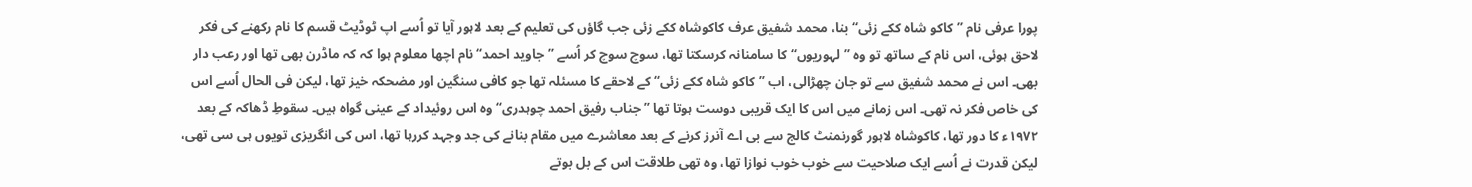پورا عرفی نام ’’کاکو شاہ ککے زئی‘‘ بنا، محمد شفیق عرف کاکوشاہ ککے زئی جب گاؤں کی تعلیم کے بعد لاہور آیا تو اُسے اپ ٹوڈیٹ قسم کا نام رکھنے کی فکر لاحق ہوئی، اس نام کے ساتھ تو وہ ’’لہوریوں‘‘ کا سامنانہ کرسکتا تھا، سوچ سوچ کر اُسے ’’جاوید احمد‘‘ نام اچھا معلوم ہوا کہ کہ ماڈرن بھی تھا اور رعب دار بھی۔ اس نے محمد شفیق سے تو جان چھڑالی، اب ’’کاکو شاہ ککے زئی‘‘ کے لاحقے کا مسئلہ تھا جو کافی سنگین اور مضحکہ خیز تھا، لیکن فی الحال اُسے اس کی خاص فکر نہ تھی۔ اس زمانے میں اس کا ایک قریبی دوست ہوتا تھا ’’جناب رفیق احمد چوہدری‘‘ وہ اس روئیداد کے عینی گواہ ہیں۔ سقوطِ ڈھاکہ کے بعد ۱۹۷۲ء کا دور تھا، کاکوشاہ لاہور گورنمنٹ کالج سے بی اے آنرز کرنے کے بعد معاشرے میں مقام بنانے کی جد وجہد کررہا تھا، اس کی انگریزی تویوں ہی سی تھی، لیکن قدرت نے اُسے ایک صلاحیت سے خوب خوب نوازا تھا، وہ تھی طلاقت اس کے بل بوتے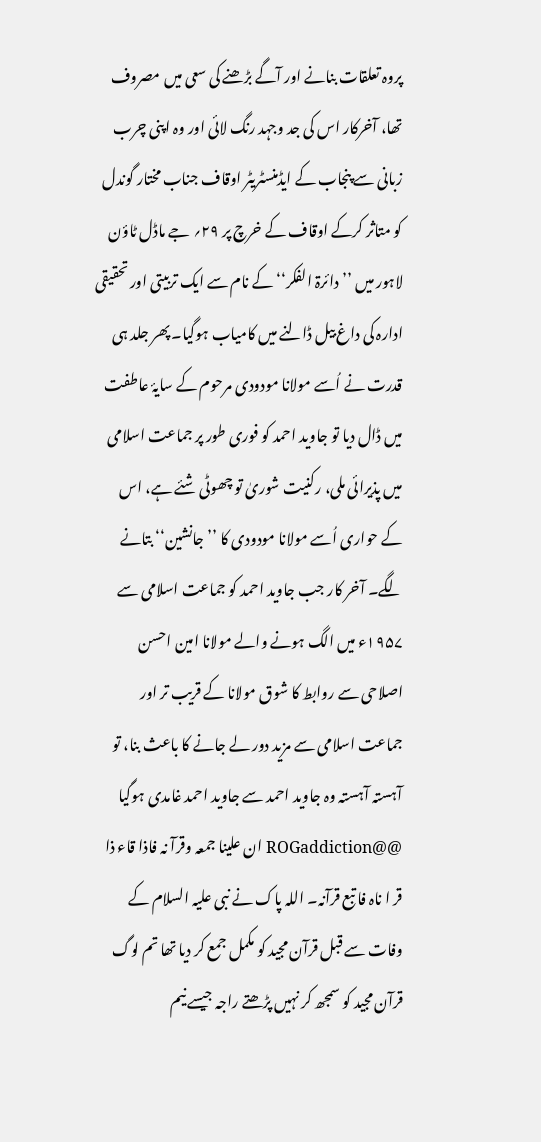پروہ تعلقات بنانے اور آگے بڑھنے کی سعی میں مصروف تھا، آخرکار اس کی جد وجہد رنگ لائی اور وہ اپنی چرب زبانی سے پنجاب کے ایڈمنسٹریٹر اوقاف جناب مختار گوندل کو متاثر کرکے اوقاف کے خرچ پر ۲۹؍ جے ماڈل ٹاؤن لاہور میں ’’دائرۃ الفکر‘‘ کے نام سے ایک تربیتی اور تحقیقی ادارہ کی داغ بیل ڈالنے میں کامیاب ہوگیا۔ پھر جلد ہی قدرت نے اُسے مولانا مودودی مرحوم کے سایۂ عاطفت میں ڈال دیا تو جاوید احمد کو فوری طور پر جماعت اسلامی میں پذیرائی ملی، رکنیت شوریٰ تو چھوٹی شئے ہے، اس کے حواری اُسے مولانا مودودی کا ’’جانشین‘‘ بتانے لگے۔ آخر کار جب جاوید احمد کو جماعت اسلامی سے ۱۹۵۷ء میں الگ ہونے والے مولانا امین احسن اصلاحی سے روابط کا شوق مولانا کے قریب تر اور جماعت اسلامی سے مزید دور لے جانے کا باعث بنا، تو آہستہ آہستہ وہ جاوید احمد سے جاوید احمد غامدی ہوگیا
@@ROGaddiction ان علینا جمعہ وقرآ نہ فاذا قاء ذا قر ا ناہ فا تبع قرآنہ۔ اللہ پاک نے نبی علیہ السلام کے وفات سے قبل قرآن مجید کو مکمل جمع کر دیا تھا تم لوگ قرآن مجید کو سمجھ کر نہیں پڑھتے راجہ جیسے نیم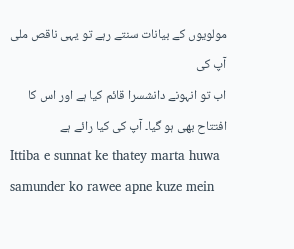مولویوں کے بیانات سنتے رہے تو یہی ناقص ملی آپ کی
اب تو انہونے دانشسرا قائم کیا ہے اور اس کا افتتاح بھی ہو گیا۔ آپ کی کیا رائے ہے
Ittiba e sunnat ke thatey marta huwa samunder ko rawee apne kuze mein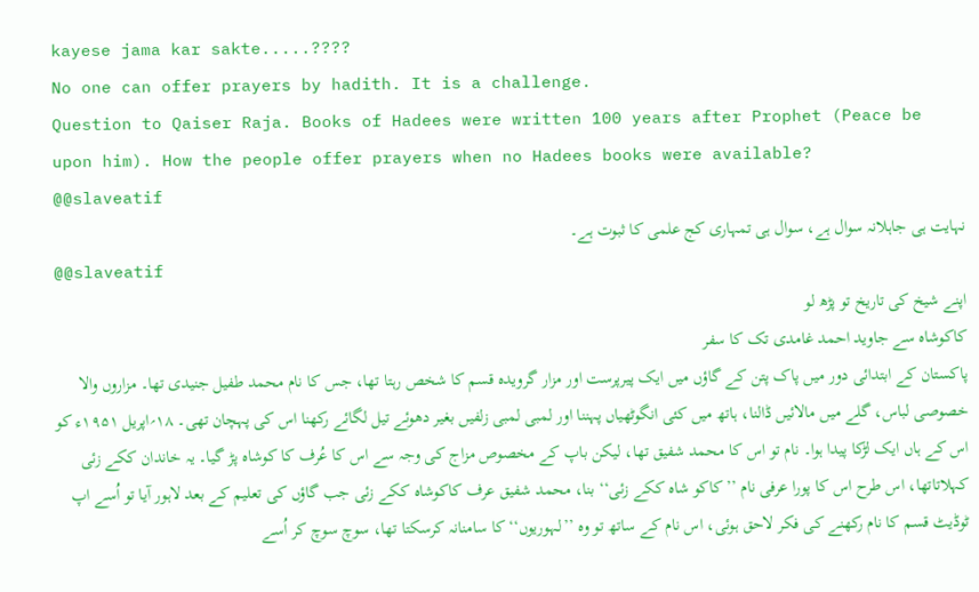kayese jama kar sakte.....????
No one can offer prayers by hadith. It is a challenge.
Question to Qaiser Raja. Books of Hadees were written 100 years after Prophet (Peace be upon him). How the people offer prayers when no Hadees books were available?
@@slaveatif
نہایت ہی جاہلانہ سوال ہے، سوال ہی تمہاری کج علمی کا ثبوت ہے۔
@@slaveatif
اپنے شیخ کی تاریخ تو پڑھ لو
کاکوشاہ سے جاوید احمد غامدی تک کا سفر
پاکستان کے ابتدائی دور میں پاک پتن کے گاؤں میں ایک پیرپرست اور مزار گرویدہ قسم کا شخص رہتا تھا، جس کا نام محمد طفیل جنیدی تھا۔ مزاروں والا خصوصی لباس، گلے میں مالائیں ڈالنا، ہاتھ میں کئی انگوٹھیاں پہننا اور لمبی لمبی زلفیں بغیر دھوئے تیل لگائے رکھنا اس کی پہچان تھی۔ ۱۸؍اپریل ۱۹۵۱ء کو اس کے ہاں ایک لڑکا پیدا ہوا۔ نام تو اس کا محمد شفیق تھا، لیکن باپ کے مخصوص مزاج کی وجہ سے اس کا عُرف کا کوشاہ پڑ گیا۔ یہ خاندان ککے زئی کہلاتاتھا، اس طرح اس کا پورا عرفی نام ’’کاکو شاہ ککے زئی‘‘ بنا، محمد شفیق عرف کاکوشاہ ککے زئی جب گاؤں کی تعلیم کے بعد لاہور آیا تو اُسے اپ ٹوڈیٹ قسم کا نام رکھنے کی فکر لاحق ہوئی، اس نام کے ساتھ تو وہ ’’لہوریوں‘‘ کا سامنانہ کرسکتا تھا، سوچ سوچ کر اُسے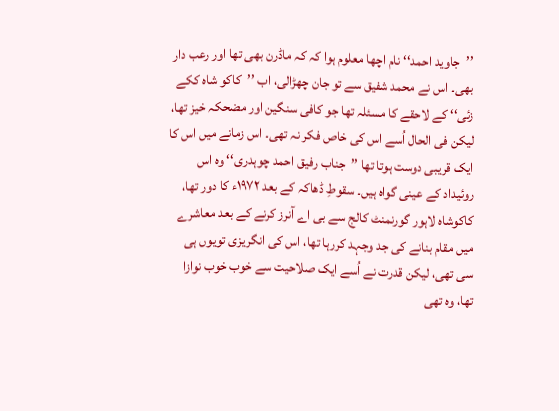’’جاوید احمد‘‘ نام اچھا معلوم ہوا کہ کہ ماڈرن بھی تھا اور رعب دار بھی۔ اس نے محمد شفیق سے تو جان چھڑالی، اب ’’کاکو شاہ ککے زئی‘‘ کے لاحقے کا مسئلہ تھا جو کافی سنگین اور مضحکہ خیز تھا، لیکن فی الحال اُسے اس کی خاص فکر نہ تھی۔ اس زمانے میں اس کا ایک قریبی دوست ہوتا تھا ’’جناب رفیق احمد چوہدری‘‘ وہ اس روئیداد کے عینی گواہ ہیں۔ سقوطِ ڈھاکہ کے بعد ۱۹۷۲ء کا دور تھا، کاکوشاہ لاہور گورنمنٹ کالج سے بی اے آنرز کرنے کے بعد معاشرے میں مقام بنانے کی جد وجہد کررہا تھا، اس کی انگریزی تویوں ہی سی تھی، لیکن قدرت نے اُسے ایک صلاحیت سے خوب خوب نوازا تھا، وہ تھی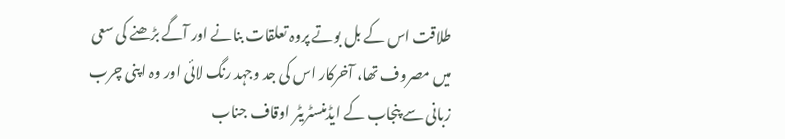طلاقت اس کے بل بوتے پروہ تعلقات بنانے اور آگے بڑھنے کی سعی میں مصروف تھا، آخرکار اس کی جد وجہد رنگ لائی اور وہ اپنی چرب زبانی سے پنجاب کے ایڈمنسٹریٹر اوقاف جناب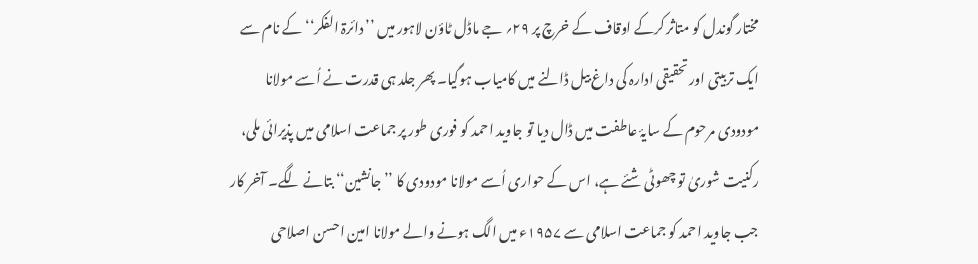مختار گوندل کو متاثر کرکے اوقاف کے خرچ پر ۲۹؍ جے ماڈل ٹاؤن لاہور میں ’’دائرۃ الفکر‘‘ کے نام سے ایک تربیتی اور تحقیقی ادارہ کی داغ بیل ڈالنے میں کامیاب ہوگیا۔ پھر جلد ہی قدرت نے اُسے مولانا مودودی مرحوم کے سایۂ عاطفت میں ڈال دیا تو جاوید احمد کو فوری طور پر جماعت اسلامی میں پذیرائی ملی، رکنیت شوریٰ تو چھوٹی شئے ہے، اس کے حواری اُسے مولانا مودودی کا ’’جانشین‘‘ بتانے لگے۔ آخر کار جب جاوید احمد کو جماعت اسلامی سے ۱۹۵۷ء میں الگ ہونے والے مولانا امین احسن اصلاحی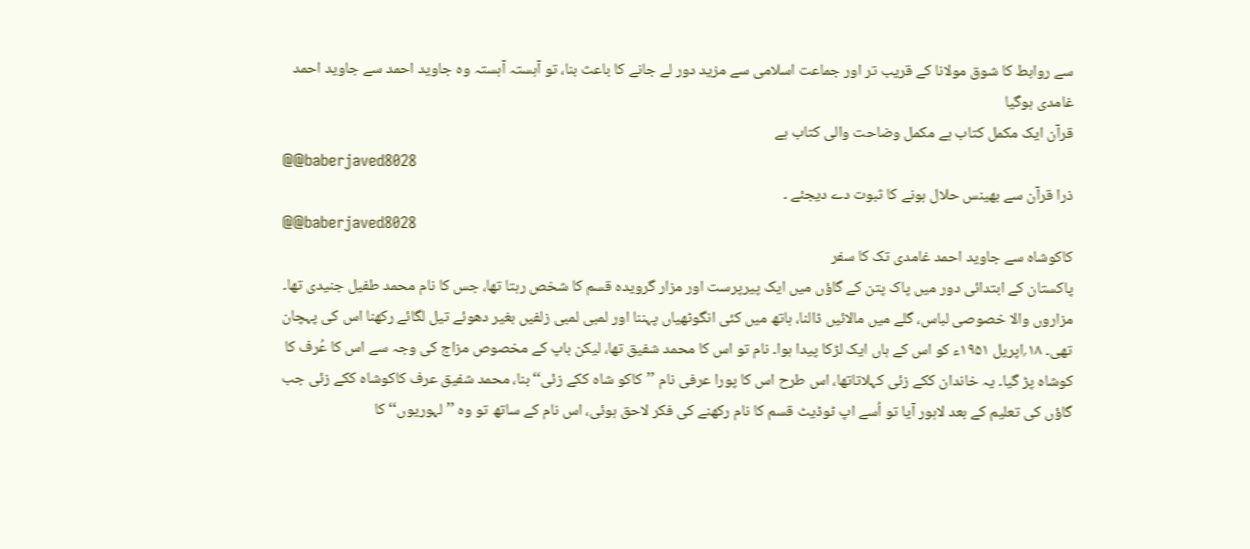سے روابط کا شوق مولانا کے قریب تر اور جماعت اسلامی سے مزید دور لے جانے کا باعث بنا، تو آہستہ آہستہ وہ جاوید احمد سے جاوید احمد غامدی ہوگیا
قرآن ایک مکمل کتاب ہے مکمل وضاحت والی کتاب ہے
@@baberjaved8028
ذرا قرآن سے بھینس حلال ہونے کا ثبوت دے دیجئے ۔
@@baberjaved8028
کاکوشاہ سے جاوید احمد غامدی تک کا سفر
پاکستان کے ابتدائی دور میں پاک پتن کے گاؤں میں ایک پیرپرست اور مزار گرویدہ قسم کا شخص رہتا تھا، جس کا نام محمد طفیل جنیدی تھا۔ مزاروں والا خصوصی لباس، گلے میں مالائیں ڈالنا، ہاتھ میں کئی انگوٹھیاں پہننا اور لمبی لمبی زلفیں بغیر دھوئے تیل لگائے رکھنا اس کی پہچان تھی۔ ۱۸؍اپریل ۱۹۵۱ء کو اس کے ہاں ایک لڑکا پیدا ہوا۔ نام تو اس کا محمد شفیق تھا، لیکن باپ کے مخصوص مزاج کی وجہ سے اس کا عُرف کا کوشاہ پڑ گیا۔ یہ خاندان ککے زئی کہلاتاتھا، اس طرح اس کا پورا عرفی نام ’’کاکو شاہ ککے زئی‘‘ بنا، محمد شفیق عرف کاکوشاہ ککے زئی جب گاؤں کی تعلیم کے بعد لاہور آیا تو اُسے اپ ٹوڈیٹ قسم کا نام رکھنے کی فکر لاحق ہوئی، اس نام کے ساتھ تو وہ ’’لہوریوں‘‘ کا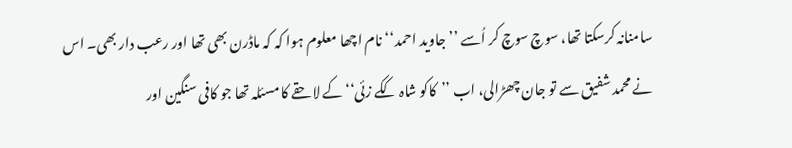سامنانہ کرسکتا تھا، سوچ سوچ کر اُسے ’’جاوید احمد‘‘ نام اچھا معلوم ہوا کہ کہ ماڈرن بھی تھا اور رعب دار بھی۔ اس نے محمد شفیق سے تو جان چھڑالی، اب ’’کاکو شاہ ککے زئی‘‘ کے لاحقے کا مسئلہ تھا جو کافی سنگین اور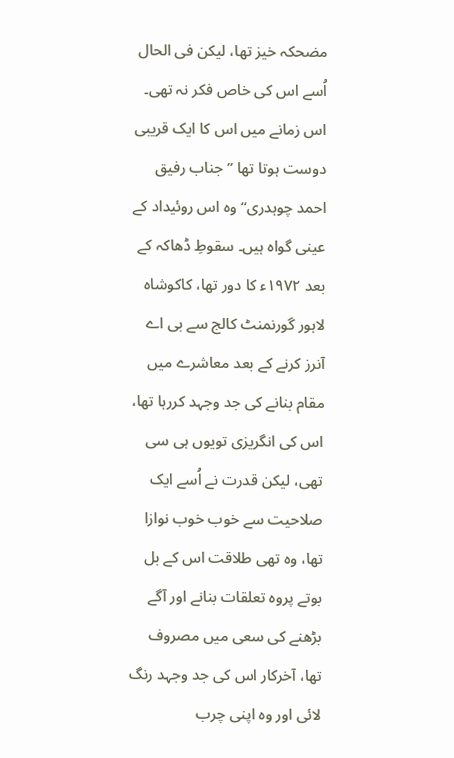مضحکہ خیز تھا، لیکن فی الحال اُسے اس کی خاص فکر نہ تھی۔ اس زمانے میں اس کا ایک قریبی دوست ہوتا تھا ’’جناب رفیق احمد چوہدری‘‘ وہ اس روئیداد کے عینی گواہ ہیں۔ سقوطِ ڈھاکہ کے بعد ۱۹۷۲ء کا دور تھا، کاکوشاہ لاہور گورنمنٹ کالج سے بی اے آنرز کرنے کے بعد معاشرے میں مقام بنانے کی جد وجہد کررہا تھا، اس کی انگریزی تویوں ہی سی تھی، لیکن قدرت نے اُسے ایک صلاحیت سے خوب خوب نوازا تھا، وہ تھی طلاقت اس کے بل بوتے پروہ تعلقات بنانے اور آگے بڑھنے کی سعی میں مصروف تھا، آخرکار اس کی جد وجہد رنگ لائی اور وہ اپنی چرب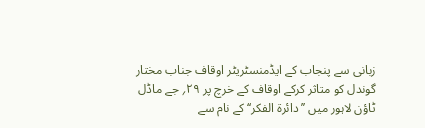زبانی سے پنجاب کے ایڈمنسٹریٹر اوقاف جناب مختار گوندل کو متاثر کرکے اوقاف کے خرچ پر ۲۹؍ جے ماڈل ٹاؤن لاہور میں ’’دائرۃ الفکر‘‘ کے نام سے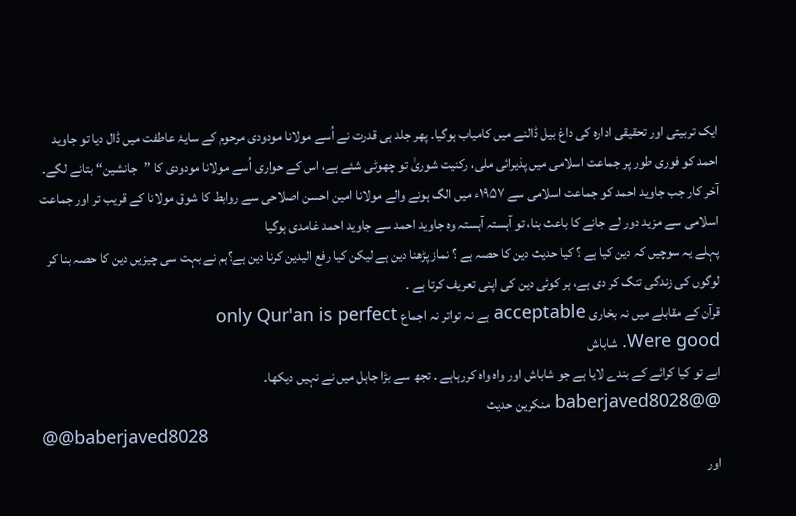ایک تربیتی اور تحقیقی ادارہ کی داغ بیل ڈالنے میں کامیاب ہوگیا۔ پھر جلد ہی قدرت نے اُسے مولانا مودودی مرحوم کے سایۂ عاطفت میں ڈال دیا تو جاوید احمد کو فوری طور پر جماعت اسلامی میں پذیرائی ملی، رکنیت شوریٰ تو چھوٹی شئے ہے، اس کے حواری اُسے مولانا مودودی کا ’’جانشین‘‘ بتانے لگے۔ آخر کار جب جاوید احمد کو جماعت اسلامی سے ۱۹۵۷ء میں الگ ہونے والے مولانا امین احسن اصلاحی سے روابط کا شوق مولانا کے قریب تر اور جماعت اسلامی سے مزید دور لے جانے کا باعث بنا، تو آہستہ آہستہ وہ جاوید احمد سے جاوید احمد غامدی ہوگیا
پہلے یہ سوچیں کہ دین کیا ہے ؟ کیا حدیث دین کا حصہ ہے ؟ نماز پڑھنا دین ہے لیکن کیا رفع الیدین کرنا دین ہے؟ہم نے بہت سی چیزیں دین کا حصہ بنا کر لوگوں کی زندگی تنگ کر دی ہے، ہر کوئی دین کی اپنی تعریف کرتا ہے ۔
قرآن کے مقابلے میں نہ بخاری acceptable ہے نہ تواتر نہ اجماع only Qur'an is perfect
Were good. شاباش
ابے تو کیا کرائے کے بندے لایا ہے جو شاباش اور واہ واہ کررہاہے ۔ تجھ سے بڑا جاہل میں نے نہیں دیکھا۔
@@baberjaved8028 منکرین حدیث
@@baberjaved8028
اور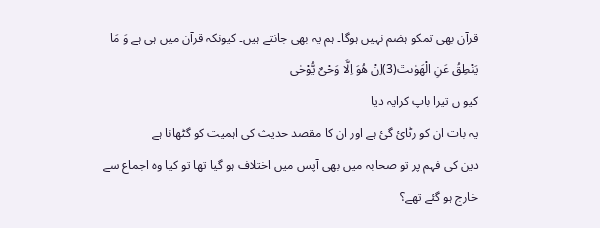قرآن بھی تمکو ہضم نہیں ہوگا۔ ہم یہ بھی جانتے ہیں۔ کیونکہ قرآن میں ہی ہے وَ مَا یَنْطِقُ عَنِ الْهَوٰىٿ(3)اِنْ هُوَ اِلَّا وَحْیٌ یُّوْحٰى
کیو ں تیرا باپ کرایہ دیا
یہ بات ان کو رٹائ گئ ہے اور ان کا مقصد حدیث کی اہمیت کو گٹھانا ہے
دین کی فہم پر تو صحابہ میں بھی آپس میں اختلاف ہو گیا تھا تو کیا وہ اجماع سے خارج ہو گئے تھے؟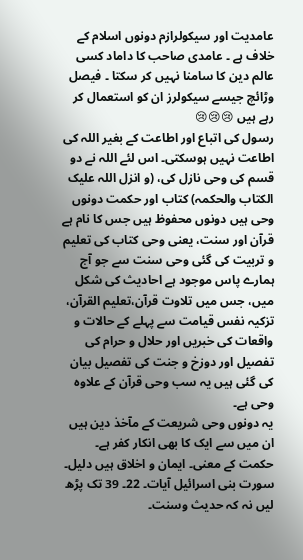عامدیت اور سیکولرازم دونوں اسلام کے خلاف ہے ۔ عامدی صاحب کا داماد کسی عالم دین کا سامنا نہیں کر سکتا ۔ فیصل وڑائچ جیسے سیکولرز ان کو استعمال کر رہے ہیں 😢😢😢
رسول کی اتباع اور اطاعت کے بغیر اللہ کی اطاعت نہیں ہوسکتی۔ اس لئے اللہ نے دو قسم کی وحی نازل کی، (و انزل اللہ علیک الکتاب والحکمہ) کتاب اور حکمت دونوں وحی ہیں دونوں محفوظ ہیں جس کا نام ہے قرآن اور سنت، یعنی وحی کتاب کی تعلیم و تربیت کی گئی وحی سنت سے جو آج ہمارے پاس موجود ہے احادیث کی شکل میں، جس میں تلاوت قرآن،تعلیم القرآن، تزکیہ نفس قیامت سے پہلے کے حالات و واقعات کی خبریں اور حلال و حرام کی تفصیل اور دوزخ و جنت کی تفصیل بیان کی گئی ہیں یہ سب وحی قرآن کے علاوہ وحی ہے۔
یہ دونوں وحی شریعت کے مآخذ دین ہیں ان میں سے ایک کا بھی انکار کفر ہے۔
حکمت کے معنی۔ ایمان و اخلاق ہیں دلیل۔ سورت بنی اسرائیل آیات۔ 22۔ 39 تک پڑھ لیں نہ کہ حدیث وسنت۔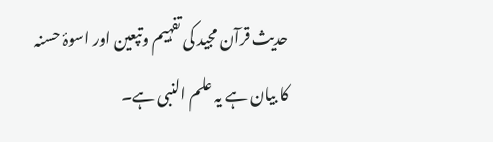حدیث قرآن مجید کی تفہیم وتپعین اور اسوۂ حسنہ کا بیان ہے یہ علم النبی ہے۔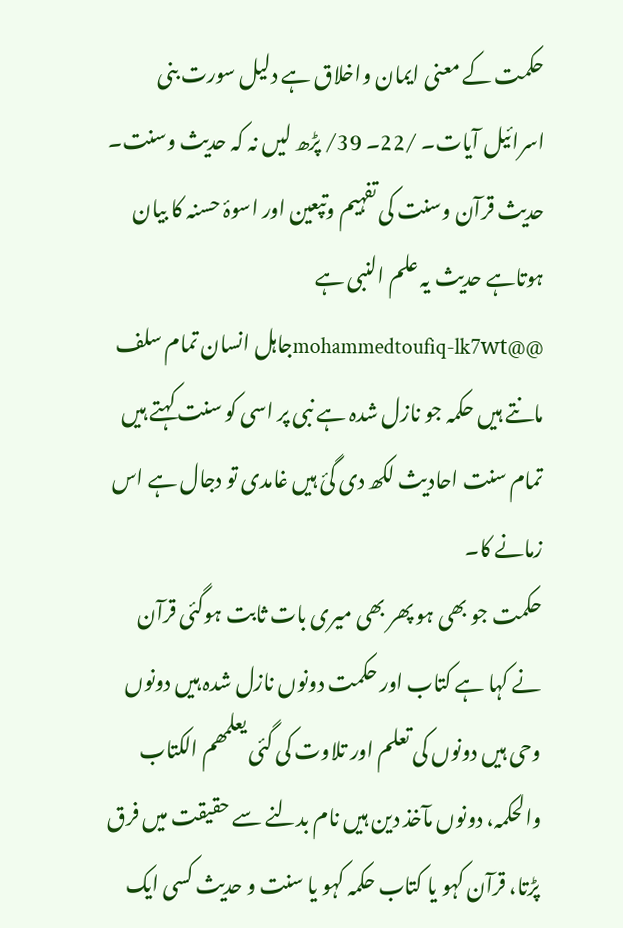حکمت کے معنی ایمان واخلاق ہے دلیل سورت بنی اسرائیل آیات۔ /22۔ 39/ پڑھ لیں نہ کہ حدیث وسنت۔ حدیث قرآن وسنت کی تفہیم وتپعین اور اسوۂ حسنہ کا بیان ہوتاہے حدیث یہ علم النبی ہے
@@mohammedtoufiq-lk7wtجاہل انسان تمام سلف مانتے ہیں حکمہ جو نازل شدہ ہے نبی پر اسی کو سنت کہتے ہیں تمام سنت احادیث لکھ دی گئ ہیں غامدی تو دجال ہے اس زمانے کا۔
حکمت جو بھی ہو پھر بھی میری بات ثابت ہوگئی قرآن نے کہا ہے کتاب اور حکمت دونوں نازل شدہ ہیں دونوں وحی ہیں دونوں کی تعلم اور تلاوت کی گئی یعلمھم الکتاب والحکمہ، دونوں مآخذ دین ہیں نام بدلنے سے حقیقت میں فرق پڑتا، قرآن کہو یا کتاب حکمہ کہو یا سنت و حدیث کسی ایک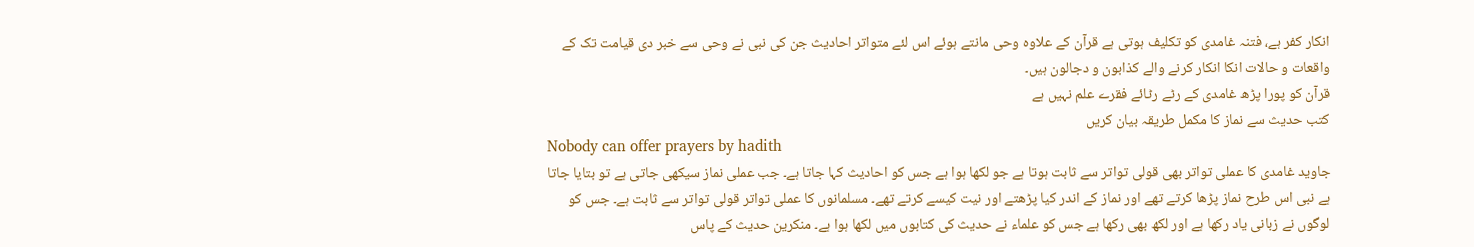انکار کفر ہے، فتنہ غامدی کو تکلیف ہوتی ہے قرآن کے علاوہ وحی مانتے ہوئے اس لئے متواتر احادیث جن کی نبی نے وحی سے خبر دی قیامت تک کے واقعات و حالات انکا انکار کرنے والے کذابون و دجالون ہیں۔
قرآن کو پورا پڑھ غامدی کے رٹے رٹائے فقرے علم نہیں ہے
کتب حدیث سے نماز کا مکمل طریقہ بیان کریں
Nobody can offer prayers by hadith
جاوید غامدی کا عملی تواتر بھی قولی تواتر سے ثابت ہوتا ہے جو لکھا ہوا ہے جس کو احادیث کہا جاتا ہے۔ جب عملی نماز سیکھی جاتی ہے تو بتایا جاتا ہے نبی اس طرح نماز پڑھا کرتے تھے اور نماز کے اندر کیا پڑھتے اور نیت کیسے کرتے تھے۔ مسلمانوں کا عملی تواتر قولی تواتر سے ثابت ہے۔ جس کو لوگوں نے زبانی یاد رکھا ہے اور لکھ بھی رکھا ہے جس کو علماء نے حدیث کی کتابوں میں لکھا ہوا ہے۔ منکرین حدیث کے پاس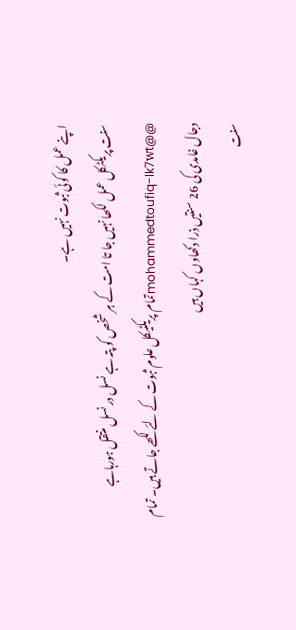اپنے عمل کا کوئی ثبوت نہیں ہے۔
سنت پریکٹکل عمل لکھا نہیں جا تا امت کے ہر شخص کو پتہ ہے نسل در نسل منتقل ہورہاہے
@@mohammedtoufiq-lk7wtتمام پریکٹیکل علوم ثبوت کے لئے لکھے جاتے ہیں۔ تمام دجال غامدی کی 26 سنتیں ذرا دکھاوں کہاں ہیں
سنت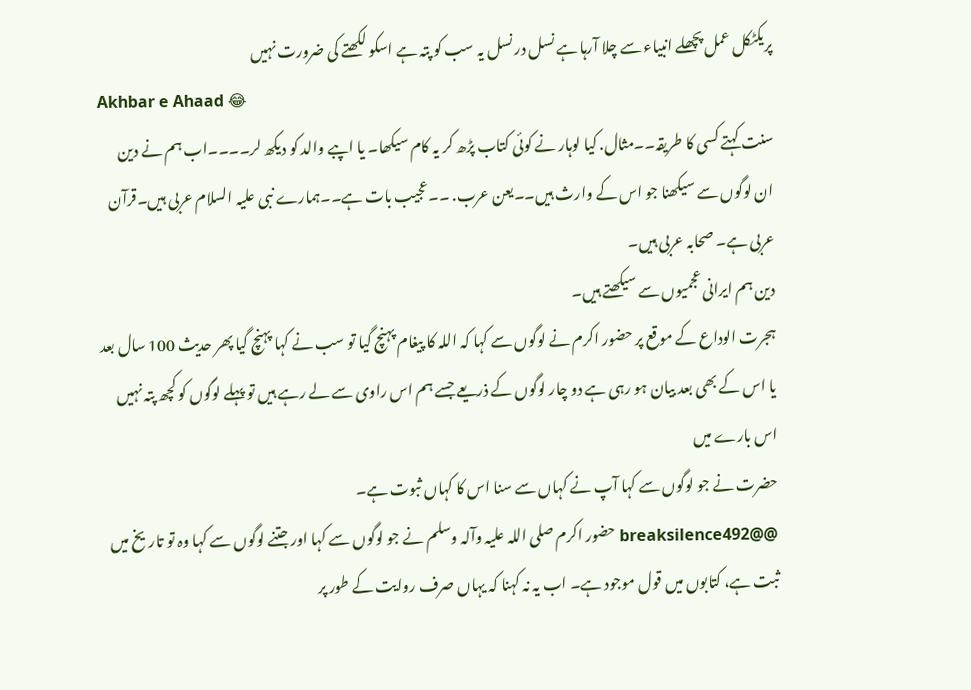پریکٹکل عمل پچھلے انبیاء سے چلا آرہا ہے نسل در نسل یہ سب کو پتہ ہے اسکو لکھتے کی ضرورت نہیں
Akhbar e Ahaad 😂
سنت کہتے کسی کا طریقہ۔۔مثال. کیا لوہار نے کوئی کتاب پڑھ کر یہ کام سیکھا۔ یا اپبے والد کو دیکھ لر۔۔۔۔اب ہم نے دین ان لوگوں سے سیکھنا جو اس کے وارث ہیں۔۔یعن عرب. ۔۔عجیب بات ہے۔۔ہمارے نبی علیہ السلام عربی ہیں۔قرآن عربی ہے۔ صحابہ عربی ہیں۔
دین ہم ایرانی عجمیوں سے سیکھتے ہیں۔
ہجرت الوداع کے موقع پر حضور اکرم نے لوگوں سے کہا کہ اللہ کا پیغام پہنچ گیا تو سب نے کہا پہنچ گیا پھر حدیث 100 سال بعد یا اس کے بھی بعد بیان ہو رہی ہے دو چار لوگوں کے ذریعے جسے ہم اس راوی سے لے رہے ہیں تو پہلے لوگوں کو کچھ پتہ نہیں اس بارے میں
حضرت نے جو لوگوں سے کہا آپ نے کہاں سے سنا اس کا کہاں ثبوت ہے۔
@@breaksilence492 حضور اکرم صلی اللہ علیہ وآلہ وسلم نے جو لوگوں سے کہا اور جتنے لوگوں سے کہا وہ تو تاریخ میں ثبت ہے، کتابوں میں قول موجود ہے۔ اب یہ نہ کہنا کہ یہاں صرف روایت کے طور پر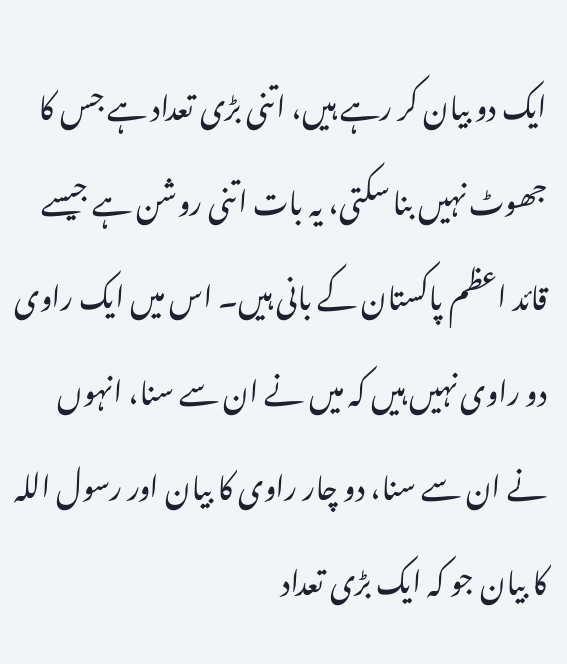ایک دو بیان کر رہے ہیں، اتنی بڑی تعداد ہے جس کا جھوٹ نہیں بنا سکتی، یہ بات اتنی روشن ہے جیسے قائد اعظم پاکستان کے بانی ہیں۔ اس میں ایک راوی دو راوی نہیں ہیں کہ میں نے ان سے سنا، انہوں نے ان سے سنا، دو چار راوی کا بیان اور رسول اللہ کا بیان جو کہ ایک بڑی تعداد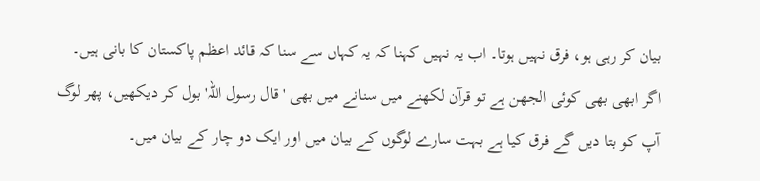بیان کر رہی ہو، فرق نہیں ہوتا۔ اب یہ نہیں کہنا کہ یہ کہاں سے سنا کہ قائد اعظم پاکستان کا بانی ہیں۔ اگر ابھی بھی کوئی الجھن ہے تو قرآن لکھنے میں سنانے میں بھی 'قال رسول اللہ' بول کر دیکھیں، پھر لوگ آپ کو بتا دیں گے فرق کیا ہے بہت سارے لوگوں کے بیان میں اور ایک دو چار کے بیان میں۔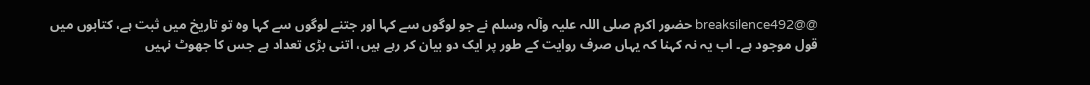@@breaksilence492 حضور اکرم صلی اللہ علیہ وآلہ وسلم نے جو لوگوں سے کہا اور جتنے لوگوں سے کہا وہ تو تاریخ میں ثبت ہے، کتابوں میں قول موجود ہے۔ اب یہ نہ کہنا کہ یہاں صرف روایت کے طور پر ایک دو بیان کر رہے ہیں، اتنی بڑی تعداد ہے جس کا جھوٹ نہیں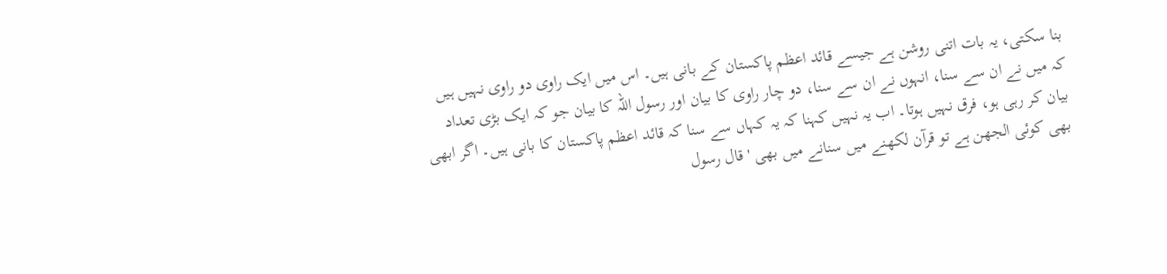بنا سکتی، یہ بات اتنی روشن ہے جیسے قائد اعظم پاکستان کے بانی ہیں۔ اس میں ایک راوی دو راوی نہیں ہیں کہ میں نے ان سے سنا، انہوں نے ان سے سنا، دو چار راوی کا بیان اور رسول اللہ کا بیان جو کہ ایک بڑی تعداد بیان کر رہی ہو، فرق نہیں ہوتا۔ اب یہ نہیں کہنا کہ یہ کہاں سے سنا کہ قائد اعظم پاکستان کا بانی ہیں۔ اگر ابھی بھی کوئی الجھن ہے تو قرآن لکھنے میں سنانے میں بھی 'قال رسول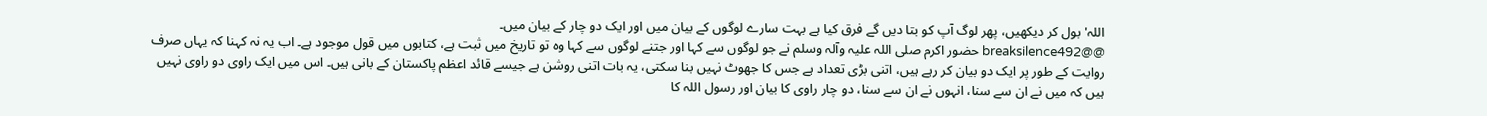اللہ' بول کر دیکھیں، پھر لوگ آپ کو بتا دیں گے فرق کیا ہے بہت سارے لوگوں کے بیان میں اور ایک دو چار کے بیان میں۔
@@breaksilence492 حضور اکرم صلی اللہ علیہ وآلہ وسلم نے جو لوگوں سے کہا اور جتنے لوگوں سے کہا وہ تو تاریخ میں ثبت ہے، کتابوں میں قول موجود ہے۔ اب یہ نہ کہنا کہ یہاں صرف روایت کے طور پر ایک دو بیان کر رہے ہیں، اتنی بڑی تعداد ہے جس کا جھوٹ نہیں بنا سکتی، یہ بات اتنی روشن ہے جیسے قائد اعظم پاکستان کے بانی ہیں۔ اس میں ایک راوی دو راوی نہیں ہیں کہ میں نے ان سے سنا، انہوں نے ان سے سنا، دو چار راوی کا بیان اور رسول اللہ کا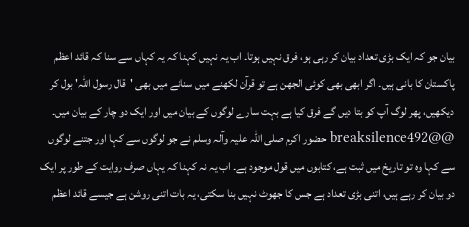بیان جو کہ ایک بڑی تعداد بیان کر رہی ہو، فرق نہیں ہوتا۔ اب یہ نہیں کہنا کہ یہ کہاں سے سنا کہ قائد اعظم پاکستان کا بانی ہیں۔ اگر ابھی بھی کوئی الجھن ہے تو قرآن لکھنے میں سنانے میں بھی 'قال رسول اللہ' بول کر دیکھیں، پھر لوگ آپ کو بتا دیں گے فرق کیا ہے بہت سارے لوگوں کے بیان میں اور ایک دو چار کے بیان میں۔
@@breaksilence492 حضور اکرم صلی اللہ علیہ وآلہ وسلم نے جو لوگوں سے کہا اور جتنے لوگوں سے کہا وہ تو تاریخ میں ثبت ہے، کتابوں میں قول موجود ہے۔ اب یہ نہ کہنا کہ یہاں صرف روایت کے طور پر ایک دو بیان کر رہے ہیں، اتنی بڑی تعداد ہے جس کا جھوٹ نہیں بنا سکتی، یہ بات اتنی روشن ہے جیسے قائد اعظم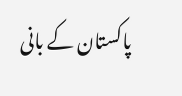پاکستان کے بانی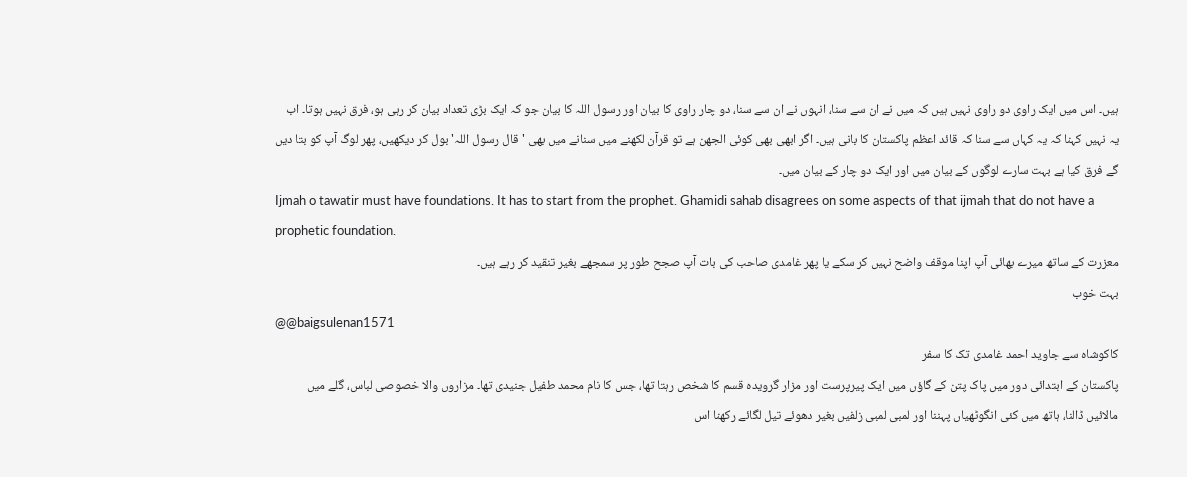ہیں۔ اس میں ایک راوی دو راوی نہیں ہیں کہ میں نے ان سے سنا، انہوں نے ان سے سنا، دو چار راوی کا بیان اور رسول اللہ کا بیان جو کہ ایک بڑی تعداد بیان کر رہی ہو، فرق نہیں ہوتا۔ اب یہ نہیں کہنا کہ یہ کہاں سے سنا کہ قائد اعظم پاکستان کا بانی ہیں۔ اگر ابھی بھی کوئی الجھن ہے تو قرآن لکھنے میں سنانے میں بھی 'قال رسول اللہ' بول کر دیکھیں، پھر لوگ آپ کو بتا دیں گے فرق کیا ہے بہت سارے لوگوں کے بیان میں اور ایک دو چار کے بیان میں۔
Ijmah o tawatir must have foundations. It has to start from the prophet. Ghamidi sahab disagrees on some aspects of that ijmah that do not have a prophetic foundation.
معزرت کے ساتھ میرے بھائی آپ اپنا موقف واضح نہیں کر سکے یا پھر غامدی صاحب کی بات آپ صجح طور پر سمجھے بغیر تنقید کر رہے ہیں۔
بہت خوب
@@baigsulenan1571
کاکوشاہ سے جاوید احمد غامدی تک کا سفر
پاکستان کے ابتدائی دور میں پاک پتن کے گاؤں میں ایک پیرپرست اور مزار گرویدہ قسم کا شخص رہتا تھا، جس کا نام محمد طفیل جنیدی تھا۔ مزاروں والا خصوصی لباس، گلے میں مالائیں ڈالنا، ہاتھ میں کئی انگوٹھیاں پہننا اور لمبی لمبی زلفیں بغیر دھوئے تیل لگائے رکھنا اس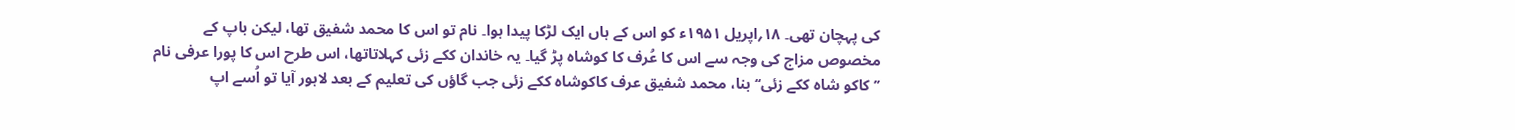کی پہچان تھی۔ ۱۸؍اپریل ۱۹۵۱ء کو اس کے ہاں ایک لڑکا پیدا ہوا۔ نام تو اس کا محمد شفیق تھا، لیکن باپ کے مخصوص مزاج کی وجہ سے اس کا عُرف کا کوشاہ پڑ گیا۔ یہ خاندان ککے زئی کہلاتاتھا، اس طرح اس کا پورا عرفی نام ’’کاکو شاہ ککے زئی‘‘ بنا، محمد شفیق عرف کاکوشاہ ککے زئی جب گاؤں کی تعلیم کے بعد لاہور آیا تو اُسے اپ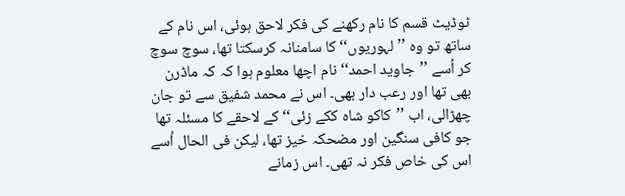ٹوڈیٹ قسم کا نام رکھنے کی فکر لاحق ہوئی، اس نام کے ساتھ تو وہ ’’لہوریوں‘‘ کا سامنانہ کرسکتا تھا، سوچ سوچ کر اُسے ’’جاوید احمد‘‘ نام اچھا معلوم ہوا کہ کہ ماڈرن بھی تھا اور رعب دار بھی۔ اس نے محمد شفیق سے تو جان چھڑالی، اب ’’کاکو شاہ ککے زئی‘‘ کے لاحقے کا مسئلہ تھا جو کافی سنگین اور مضحکہ خیز تھا، لیکن فی الحال اُسے اس کی خاص فکر نہ تھی۔ اس زمانے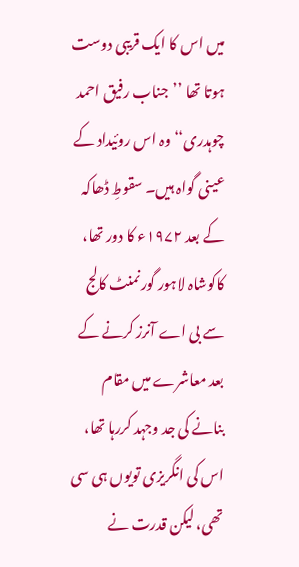میں اس کا ایک قریبی دوست ہوتا تھا ’’جناب رفیق احمد چوہدری‘‘ وہ اس روئیداد کے عینی گواہ ہیں۔ سقوطِ ڈھاکہ کے بعد ۱۹۷۲ء کا دور تھا، کاکوشاہ لاہور گورنمنٹ کالج سے بی اے آنرز کرنے کے بعد معاشرے میں مقام بنانے کی جد وجہد کررہا تھا، اس کی انگریزی تویوں ہی سی تھی، لیکن قدرت نے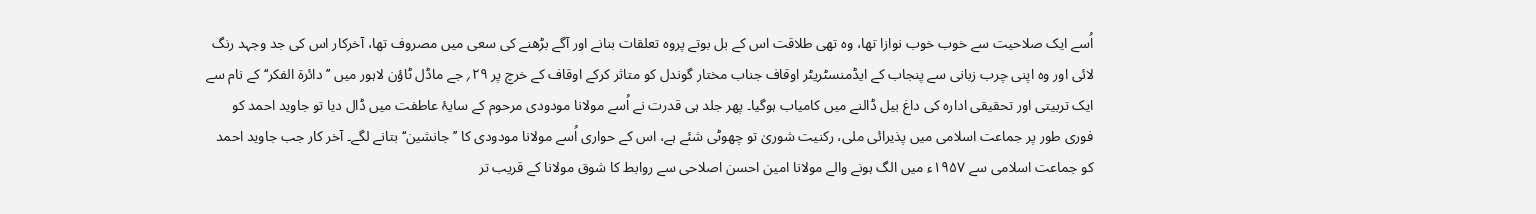اُسے ایک صلاحیت سے خوب خوب نوازا تھا، وہ تھی طلاقت اس کے بل بوتے پروہ تعلقات بنانے اور آگے بڑھنے کی سعی میں مصروف تھا، آخرکار اس کی جد وجہد رنگ لائی اور وہ اپنی چرب زبانی سے پنجاب کے ایڈمنسٹریٹر اوقاف جناب مختار گوندل کو متاثر کرکے اوقاف کے خرچ پر ۲۹؍ جے ماڈل ٹاؤن لاہور میں ’’دائرۃ الفکر‘‘ کے نام سے ایک تربیتی اور تحقیقی ادارہ کی داغ بیل ڈالنے میں کامیاب ہوگیا۔ پھر جلد ہی قدرت نے اُسے مولانا مودودی مرحوم کے سایۂ عاطفت میں ڈال دیا تو جاوید احمد کو فوری طور پر جماعت اسلامی میں پذیرائی ملی، رکنیت شوریٰ تو چھوٹی شئے ہے، اس کے حواری اُسے مولانا مودودی کا ’’جانشین‘‘ بتانے لگے۔ آخر کار جب جاوید احمد کو جماعت اسلامی سے ۱۹۵۷ء میں الگ ہونے والے مولانا امین احسن اصلاحی سے روابط کا شوق مولانا کے قریب تر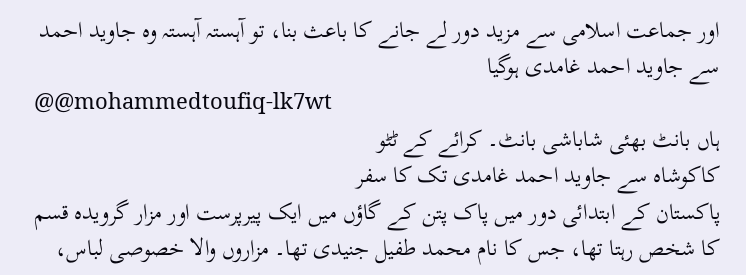اور جماعت اسلامی سے مزید دور لے جانے کا باعث بنا، تو آہستہ آہستہ وہ جاوید احمد سے جاوید احمد غامدی ہوگیا
@@mohammedtoufiq-lk7wt
ہاں بانٹ بھئی شاباشی بانٹ۔ کرائے کے ٹٹو
کاکوشاہ سے جاوید احمد غامدی تک کا سفر
پاکستان کے ابتدائی دور میں پاک پتن کے گاؤں میں ایک پیرپرست اور مزار گرویدہ قسم کا شخص رہتا تھا، جس کا نام محمد طفیل جنیدی تھا۔ مزاروں والا خصوصی لباس،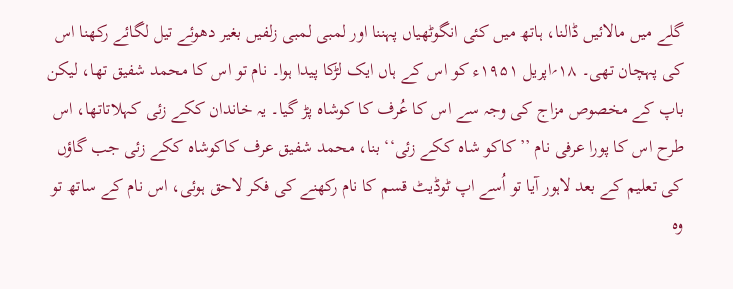گلے میں مالائیں ڈالنا، ہاتھ میں کئی انگوٹھیاں پہننا اور لمبی لمبی زلفیں بغیر دھوئے تیل لگائے رکھنا اس کی پہچان تھی۔ ۱۸؍اپریل ۱۹۵۱ء کو اس کے ہاں ایک لڑکا پیدا ہوا۔ نام تو اس کا محمد شفیق تھا، لیکن باپ کے مخصوص مزاج کی وجہ سے اس کا عُرف کا کوشاہ پڑ گیا۔ یہ خاندان ککے زئی کہلاتاتھا، اس طرح اس کا پورا عرفی نام ’’کاکو شاہ ککے زئی‘‘ بنا، محمد شفیق عرف کاکوشاہ ککے زئی جب گاؤں کی تعلیم کے بعد لاہور آیا تو اُسے اپ ٹوڈیٹ قسم کا نام رکھنے کی فکر لاحق ہوئی، اس نام کے ساتھ تو وہ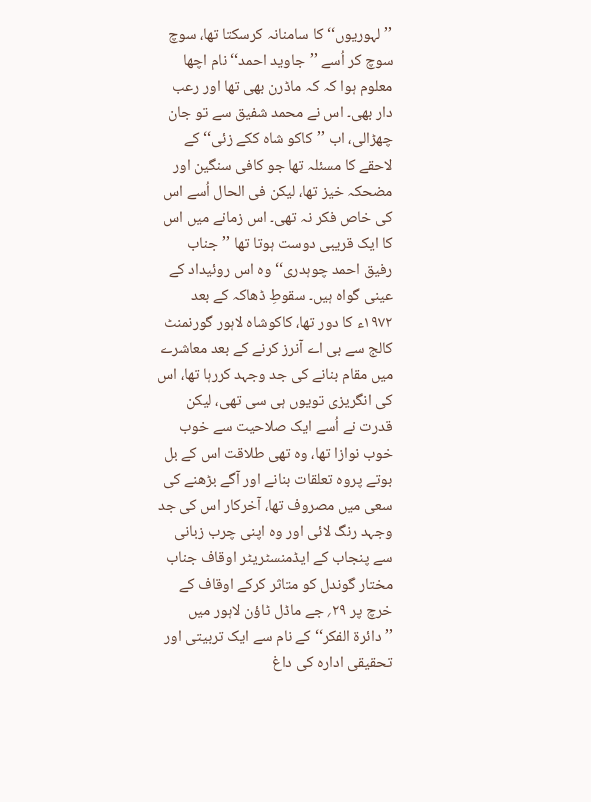’’لہوریوں‘‘ کا سامنانہ کرسکتا تھا، سوچ سوچ کر اُسے ’’جاوید احمد‘‘ نام اچھا معلوم ہوا کہ کہ ماڈرن بھی تھا اور رعب دار بھی۔ اس نے محمد شفیق سے تو جان چھڑالی، اب ’’کاکو شاہ ککے زئی‘‘ کے لاحقے کا مسئلہ تھا جو کافی سنگین اور مضحکہ خیز تھا، لیکن فی الحال اُسے اس کی خاص فکر نہ تھی۔ اس زمانے میں اس کا ایک قریبی دوست ہوتا تھا ’’جناب رفیق احمد چوہدری‘‘ وہ اس روئیداد کے عینی گواہ ہیں۔ سقوطِ ڈھاکہ کے بعد ۱۹۷۲ء کا دور تھا، کاکوشاہ لاہور گورنمنٹ کالج سے بی اے آنرز کرنے کے بعد معاشرے میں مقام بنانے کی جد وجہد کررہا تھا، اس کی انگریزی تویوں ہی سی تھی، لیکن قدرت نے اُسے ایک صلاحیت سے خوب خوب نوازا تھا، وہ تھی طلاقت اس کے بل بوتے پروہ تعلقات بنانے اور آگے بڑھنے کی سعی میں مصروف تھا، آخرکار اس کی جد وجہد رنگ لائی اور وہ اپنی چرب زبانی سے پنجاب کے ایڈمنسٹریٹر اوقاف جناب مختار گوندل کو متاثر کرکے اوقاف کے خرچ پر ۲۹؍ جے ماڈل ٹاؤن لاہور میں ’’دائرۃ الفکر‘‘ کے نام سے ایک تربیتی اور تحقیقی ادارہ کی داغ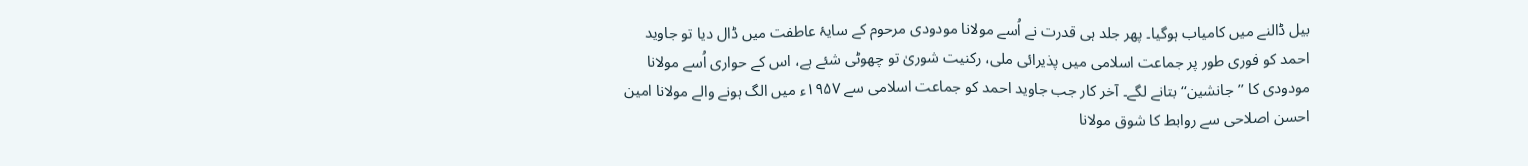بیل ڈالنے میں کامیاب ہوگیا۔ پھر جلد ہی قدرت نے اُسے مولانا مودودی مرحوم کے سایۂ عاطفت میں ڈال دیا تو جاوید احمد کو فوری طور پر جماعت اسلامی میں پذیرائی ملی، رکنیت شوریٰ تو چھوٹی شئے ہے، اس کے حواری اُسے مولانا مودودی کا ’’جانشین‘‘ بتانے لگے۔ آخر کار جب جاوید احمد کو جماعت اسلامی سے ۱۹۵۷ء میں الگ ہونے والے مولانا امین احسن اصلاحی سے روابط کا شوق مولانا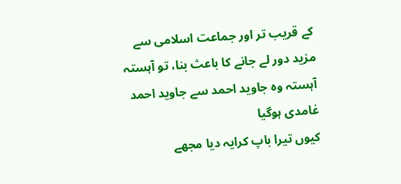کے قریب تر اور جماعت اسلامی سے مزید دور لے جانے کا باعث بنا، تو آہستہ آہستہ وہ جاوید احمد سے جاوید احمد غامدی ہوگیا
کیوں تیرا باپ کرایہ دیا مجھے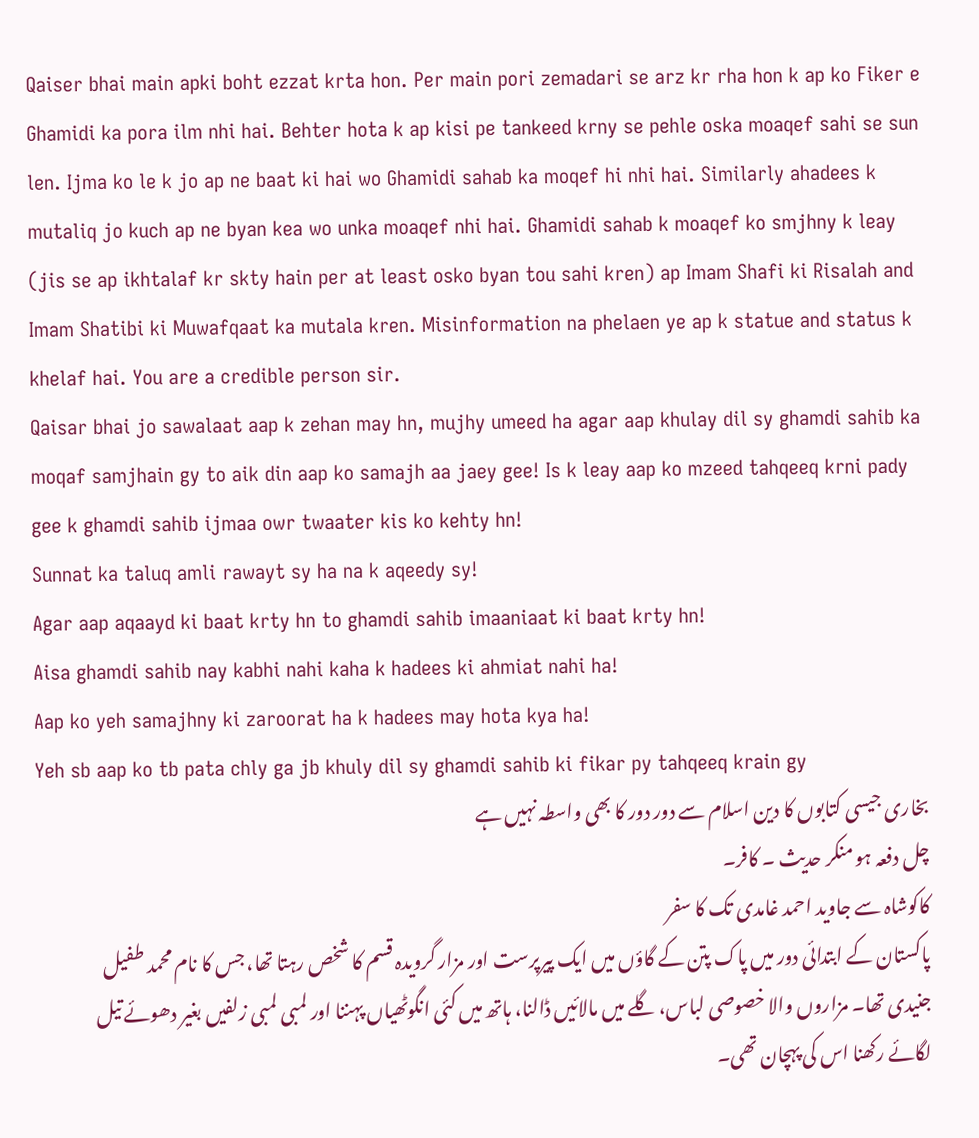Qaiser bhai main apki boht ezzat krta hon. Per main pori zemadari se arz kr rha hon k ap ko Fiker e Ghamidi ka pora ilm nhi hai. Behter hota k ap kisi pe tankeed krny se pehle oska moaqef sahi se sun len. Ijma ko le k jo ap ne baat ki hai wo Ghamidi sahab ka moqef hi nhi hai. Similarly ahadees k mutaliq jo kuch ap ne byan kea wo unka moaqef nhi hai. Ghamidi sahab k moaqef ko smjhny k leay (jis se ap ikhtalaf kr skty hain per at least osko byan tou sahi kren) ap Imam Shafi ki Risalah and Imam Shatibi ki Muwafqaat ka mutala kren. Misinformation na phelaen ye ap k statue and status k khelaf hai. You are a credible person sir.
Qaisar bhai jo sawalaat aap k zehan may hn, mujhy umeed ha agar aap khulay dil sy ghamdi sahib ka moqaf samjhain gy to aik din aap ko samajh aa jaey gee! Is k leay aap ko mzeed tahqeeq krni pady gee k ghamdi sahib ijmaa owr twaater kis ko kehty hn!
Sunnat ka taluq amli rawayt sy ha na k aqeedy sy!
Agar aap aqaayd ki baat krty hn to ghamdi sahib imaaniaat ki baat krty hn!
Aisa ghamdi sahib nay kabhi nahi kaha k hadees ki ahmiat nahi ha!
Aap ko yeh samajhny ki zaroorat ha k hadees may hota kya ha!
Yeh sb aap ko tb pata chly ga jb khuly dil sy ghamdi sahib ki fikar py tahqeeq krain gy
بخاری جیسی کتابوں کا دین اسلام سے دور دور کا بھی واسطہ نہیں ہے
چل دفعہ ہو منکر حدیث ۔ کافر۔
کاکوشاہ سے جاوید احمد غامدی تک کا سفر
پاکستان کے ابتدائی دور میں پاک پتن کے گاؤں میں ایک پیرپرست اور مزار گرویدہ قسم کا شخص رہتا تھا، جس کا نام محمد طفیل جنیدی تھا۔ مزاروں والا خصوصی لباس، گلے میں مالائیں ڈالنا، ہاتھ میں کئی انگوٹھیاں پہننا اور لمبی لمبی زلفیں بغیر دھوئے تیل لگائے رکھنا اس کی پہچان تھی۔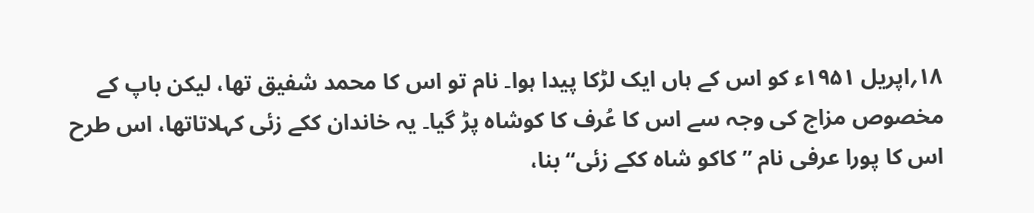۱۸؍اپریل ۱۹۵۱ء کو اس کے ہاں ایک لڑکا پیدا ہوا۔ نام تو اس کا محمد شفیق تھا، لیکن باپ کے مخصوص مزاج کی وجہ سے اس کا عُرف کا کوشاہ پڑ گیا۔ یہ خاندان ککے زئی کہلاتاتھا، اس طرح اس کا پورا عرفی نام ’’کاکو شاہ ککے زئی‘‘ بنا،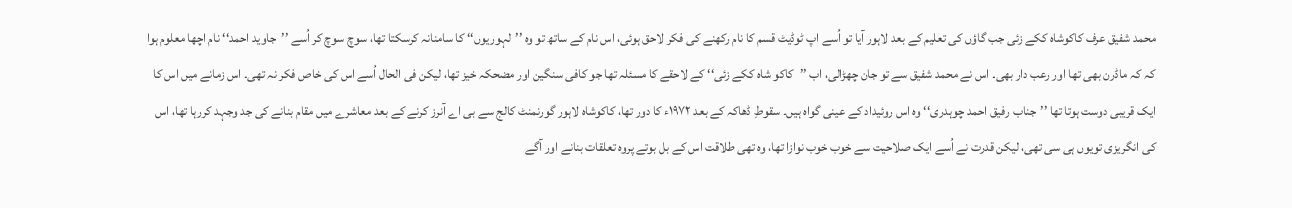محمد شفیق عرف کاکوشاہ ککے زئی جب گاؤں کی تعلیم کے بعد لاہور آیا تو اُسے اپ ٹوڈیٹ قسم کا نام رکھنے کی فکر لاحق ہوئی، اس نام کے ساتھ تو وہ ’’لہوریوں‘‘ کا سامنانہ کرسکتا تھا، سوچ سوچ کر اُسے ’’جاوید احمد‘‘ نام اچھا معلوم ہوا کہ کہ ماڈرن بھی تھا اور رعب دار بھی۔ اس نے محمد شفیق سے تو جان چھڑالی، اب ’’کاکو شاہ ککے زئی‘‘ کے لاحقے کا مسئلہ تھا جو کافی سنگین اور مضحکہ خیز تھا، لیکن فی الحال اُسے اس کی خاص فکر نہ تھی۔ اس زمانے میں اس کا ایک قریبی دوست ہوتا تھا ’’جناب رفیق احمد چوہدری‘‘ وہ اس روئیداد کے عینی گواہ ہیں۔ سقوطِ ڈھاکہ کے بعد ۱۹۷۲ء کا دور تھا، کاکوشاہ لاہور گورنمنٹ کالج سے بی اے آنرز کرنے کے بعد معاشرے میں مقام بنانے کی جد وجہد کررہا تھا، اس کی انگریزی تویوں ہی سی تھی، لیکن قدرت نے اُسے ایک صلاحیت سے خوب خوب نوازا تھا، وہ تھی طلاقت اس کے بل بوتے پروہ تعلقات بنانے اور آگے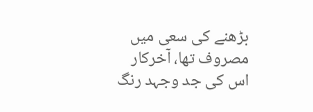بڑھنے کی سعی میں مصروف تھا، آخرکار اس کی جد وجہد رنگ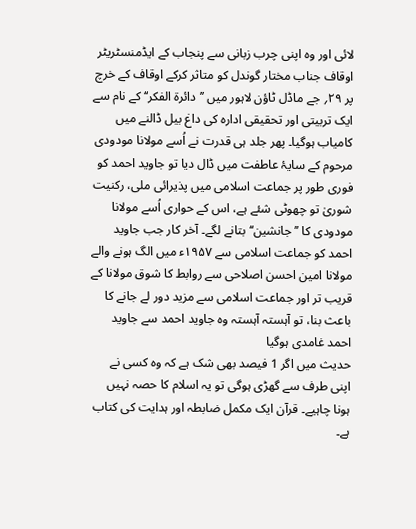لائی اور وہ اپنی چرب زبانی سے پنجاب کے ایڈمنسٹریٹر اوقاف جناب مختار گوندل کو متاثر کرکے اوقاف کے خرچ پر ۲۹؍ جے ماڈل ٹاؤن لاہور میں ’’دائرۃ الفکر‘‘ کے نام سے ایک تربیتی اور تحقیقی ادارہ کی داغ بیل ڈالنے میں کامیاب ہوگیا۔ پھر جلد ہی قدرت نے اُسے مولانا مودودی مرحوم کے سایۂ عاطفت میں ڈال دیا تو جاوید احمد کو فوری طور پر جماعت اسلامی میں پذیرائی ملی، رکنیت شوریٰ تو چھوٹی شئے ہے، اس کے حواری اُسے مولانا مودودی کا ’’جانشین‘‘ بتانے لگے۔ آخر کار جب جاوید احمد کو جماعت اسلامی سے ۱۹۵۷ء میں الگ ہونے والے مولانا امین احسن اصلاحی سے روابط کا شوق مولانا کے قریب تر اور جماعت اسلامی سے مزید دور لے جانے کا باعث بنا، تو آہستہ آہستہ وہ جاوید احمد سے جاوید احمد غامدی ہوگیا
حدیث میں اگر 1 فیصد بھی شک ہے کہ وہ کسی نے اپنی طرف سے گھڑی ہوگی تو یہ اسلام کا حصہ نہیں ہونا چاہیے۔ قرآن ایک مکمل ضابطہ اور ہدایت کی کتاب ہے۔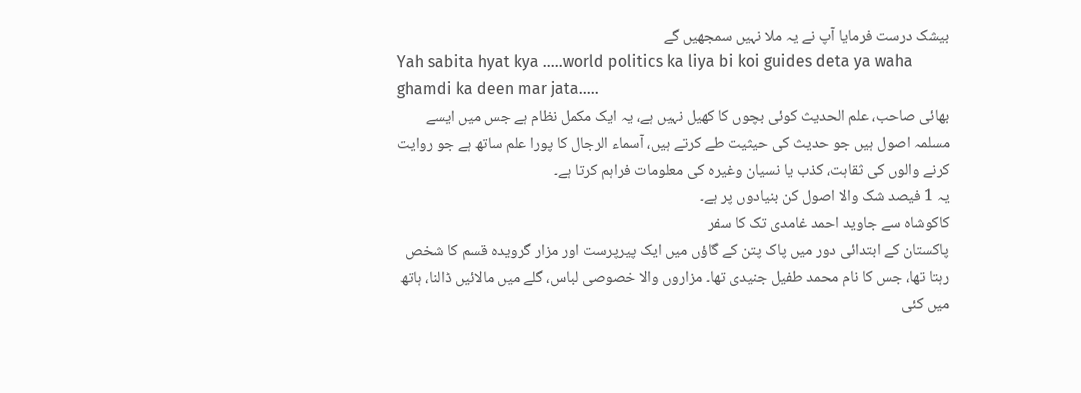بیشک درست فرمایا آپ نے یہ ملا نہیں سمجھیں گے
Yah sabita hyat kya .....world politics ka liya bi koi guides deta ya waha ghamdi ka deen mar jata.....
بھائی صاحب، علم الحدیث کوئی بچوں کا کھیل نہیں ہے، یہ ایک مکمل نظام ہے جس میں ایسے مسلمہ اصول ہیں جو حدیث کی حیثیت طے کرتے ہیں، آسماء الرجال کا پورا علم ساتھ ہے جو روایت کرنے والوں کی ثقاہت، کذب یا نسیان وغیرہ کی معلومات فراہم کرتا ہے۔
یہ 1 فیصد شک والا اصول کن بنیادوں پر ہے۔
کاکوشاہ سے جاوید احمد غامدی تک کا سفر
پاکستان کے ابتدائی دور میں پاک پتن کے گاؤں میں ایک پیرپرست اور مزار گرویدہ قسم کا شخص رہتا تھا، جس کا نام محمد طفیل جنیدی تھا۔ مزاروں والا خصوصی لباس، گلے میں مالائیں ڈالنا، ہاتھ میں کئی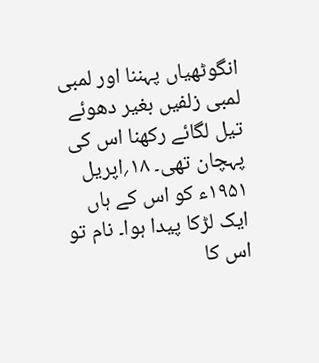انگوٹھیاں پہننا اور لمبی لمبی زلفیں بغیر دھوئے تیل لگائے رکھنا اس کی پہچان تھی۔ ۱۸؍اپریل ۱۹۵۱ء کو اس کے ہاں ایک لڑکا پیدا ہوا۔ نام تو اس کا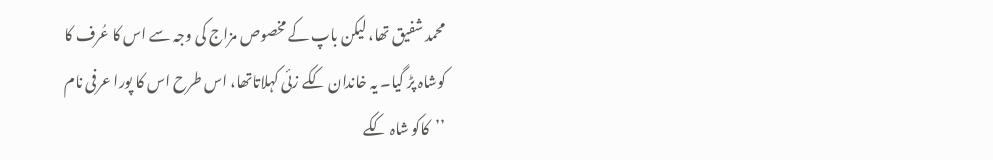محمد شفیق تھا، لیکن باپ کے مخصوص مزاج کی وجہ سے اس کا عُرف کا کوشاہ پڑ گیا۔ یہ خاندان ککے زئی کہلاتاتھا، اس طرح اس کا پورا عرفی نام ’’کاکو شاہ ککے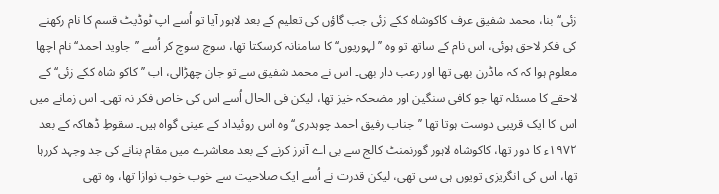زئی‘‘ بنا، محمد شفیق عرف کاکوشاہ ککے زئی جب گاؤں کی تعلیم کے بعد لاہور آیا تو اُسے اپ ٹوڈیٹ قسم کا نام رکھنے کی فکر لاحق ہوئی، اس نام کے ساتھ تو وہ ’’لہوریوں‘‘ کا سامنانہ کرسکتا تھا، سوچ سوچ کر اُسے ’’جاوید احمد‘‘ نام اچھا معلوم ہوا کہ کہ ماڈرن بھی تھا اور رعب دار بھی۔ اس نے محمد شفیق سے تو جان چھڑالی، اب ’’کاکو شاہ ککے زئی‘‘ کے لاحقے کا مسئلہ تھا جو کافی سنگین اور مضحکہ خیز تھا، لیکن فی الحال اُسے اس کی خاص فکر نہ تھی۔ اس زمانے میں اس کا ایک قریبی دوست ہوتا تھا ’’جناب رفیق احمد چوہدری‘‘ وہ اس روئیداد کے عینی گواہ ہیں۔ سقوطِ ڈھاکہ کے بعد ۱۹۷۲ء کا دور تھا، کاکوشاہ لاہور گورنمنٹ کالج سے بی اے آنرز کرنے کے بعد معاشرے میں مقام بنانے کی جد وجہد کررہا تھا، اس کی انگریزی تویوں ہی سی تھی، لیکن قدرت نے اُسے ایک صلاحیت سے خوب خوب نوازا تھا، وہ تھی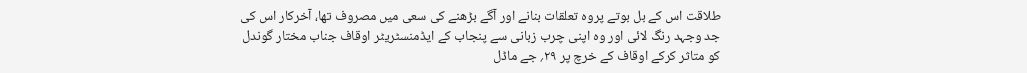طلاقت اس کے بل بوتے پروہ تعلقات بنانے اور آگے بڑھنے کی سعی میں مصروف تھا، آخرکار اس کی جد وجہد رنگ لائی اور وہ اپنی چرب زبانی سے پنجاب کے ایڈمنسٹریٹر اوقاف جناب مختار گوندل کو متاثر کرکے اوقاف کے خرچ پر ۲۹؍ جے ماڈل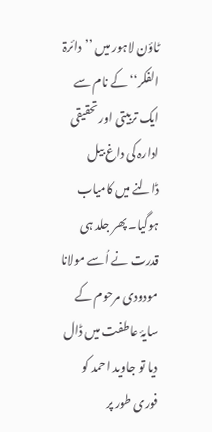ٹاؤن لاہور میں ’’دائرۃ الفکر‘‘ کے نام سے ایک تربیتی اور تحقیقی ادارہ کی داغ بیل ڈالنے میں کامیاب ہوگیا۔ پھر جلد ہی قدرت نے اُسے مولانا مودودی مرحوم کے سایۂ عاطفت میں ڈال دیا تو جاوید احمد کو فوری طور پر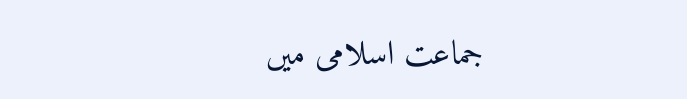جماعت اسلامی میں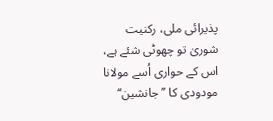پذیرائی ملی، رکنیت شوریٰ تو چھوٹی شئے ہے، اس کے حواری اُسے مولانا مودودی کا ’’جانشین‘‘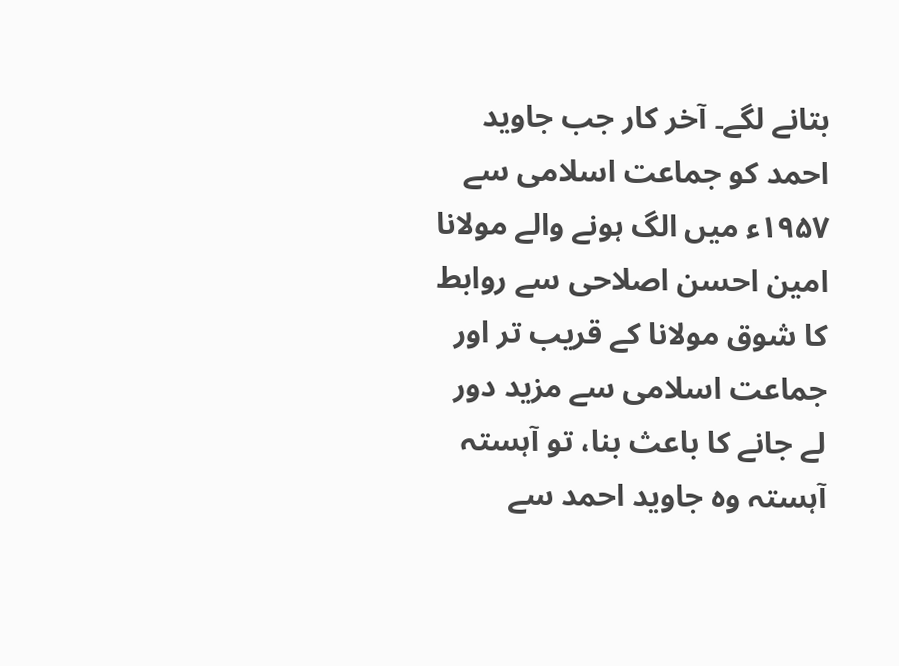بتانے لگے۔ آخر کار جب جاوید احمد کو جماعت اسلامی سے ۱۹۵۷ء میں الگ ہونے والے مولانا امین احسن اصلاحی سے روابط کا شوق مولانا کے قریب تر اور جماعت اسلامی سے مزید دور لے جانے کا باعث بنا، تو آہستہ آہستہ وہ جاوید احمد سے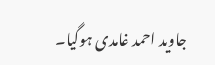جاوید احمد غامدی ہوگیا۔